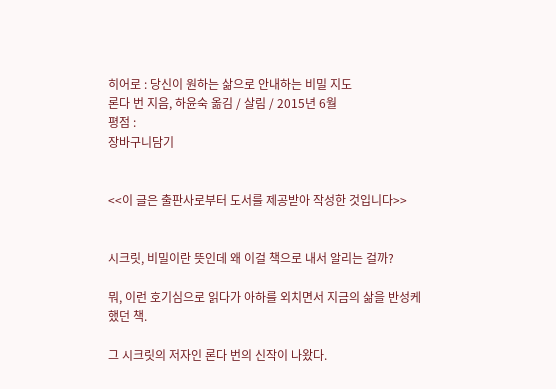히어로 : 당신이 원하는 삶으로 안내하는 비밀 지도
론다 번 지음, 하윤숙 옮김 / 살림 / 2015년 6월
평점 :
장바구니담기


<<이 글은 출판사로부터 도서를 제공받아 작성한 것입니다>>


시크릿, 비밀이란 뜻인데 왜 이걸 책으로 내서 알리는 걸까?

뭐, 이런 호기심으로 읽다가 아하를 외치면서 지금의 삶을 반성케 했던 책.

그 시크릿의 저자인 론다 번의 신작이 나왔다.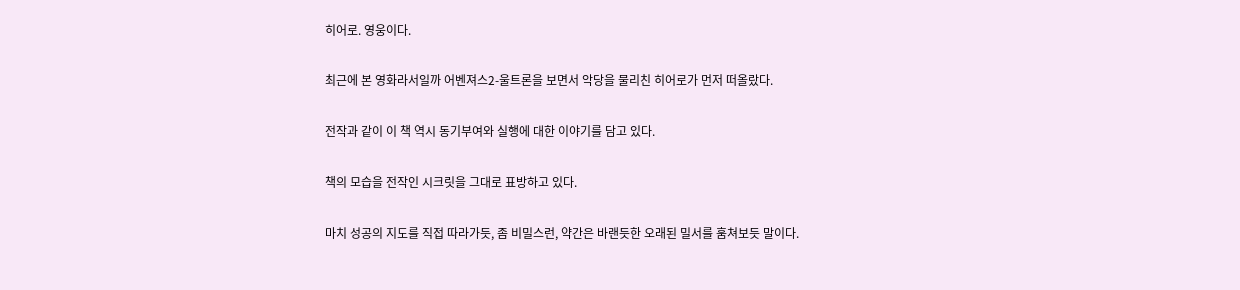히어로. 영웅이다.

최근에 본 영화라서일까 어벤져스2-울트론을 보면서 악당을 물리친 히어로가 먼저 떠올랐다.

전작과 같이 이 책 역시 동기부여와 실행에 대한 이야기를 담고 있다.

책의 모습을 전작인 시크릿을 그대로 표방하고 있다.

마치 성공의 지도를 직접 따라가듯, 좀 비밀스런, 약간은 바랜듯한 오래된 밀서를 훔쳐보듯 말이다.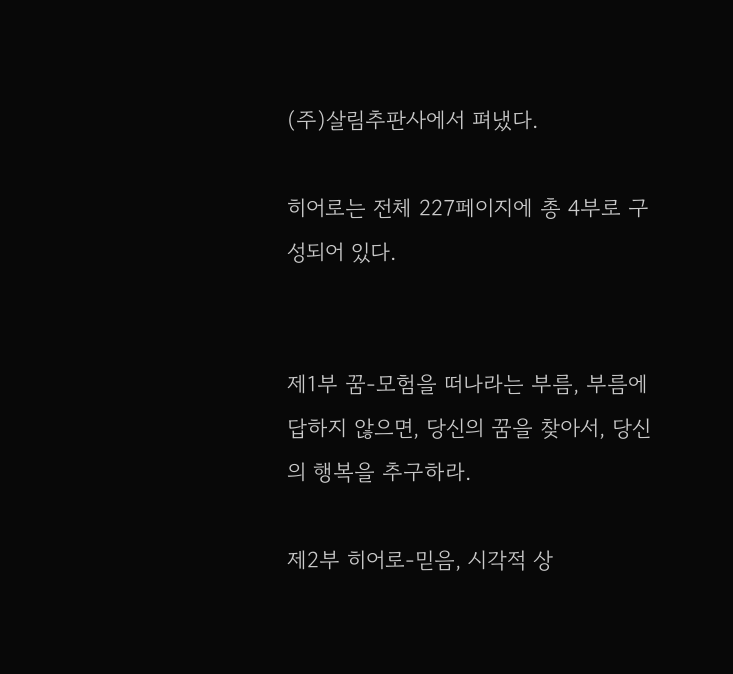(주)살림추판사에서 펴냈다.

히어로는 전체 227페이지에 총 4부로 구성되어 있다.


제1부 꿈-모험을 떠나라는 부름, 부름에 답하지 않으면, 당신의 꿈을 찾아서, 당신의 행복을 추구하라.

제2부 히어로-믿음, 시각적 상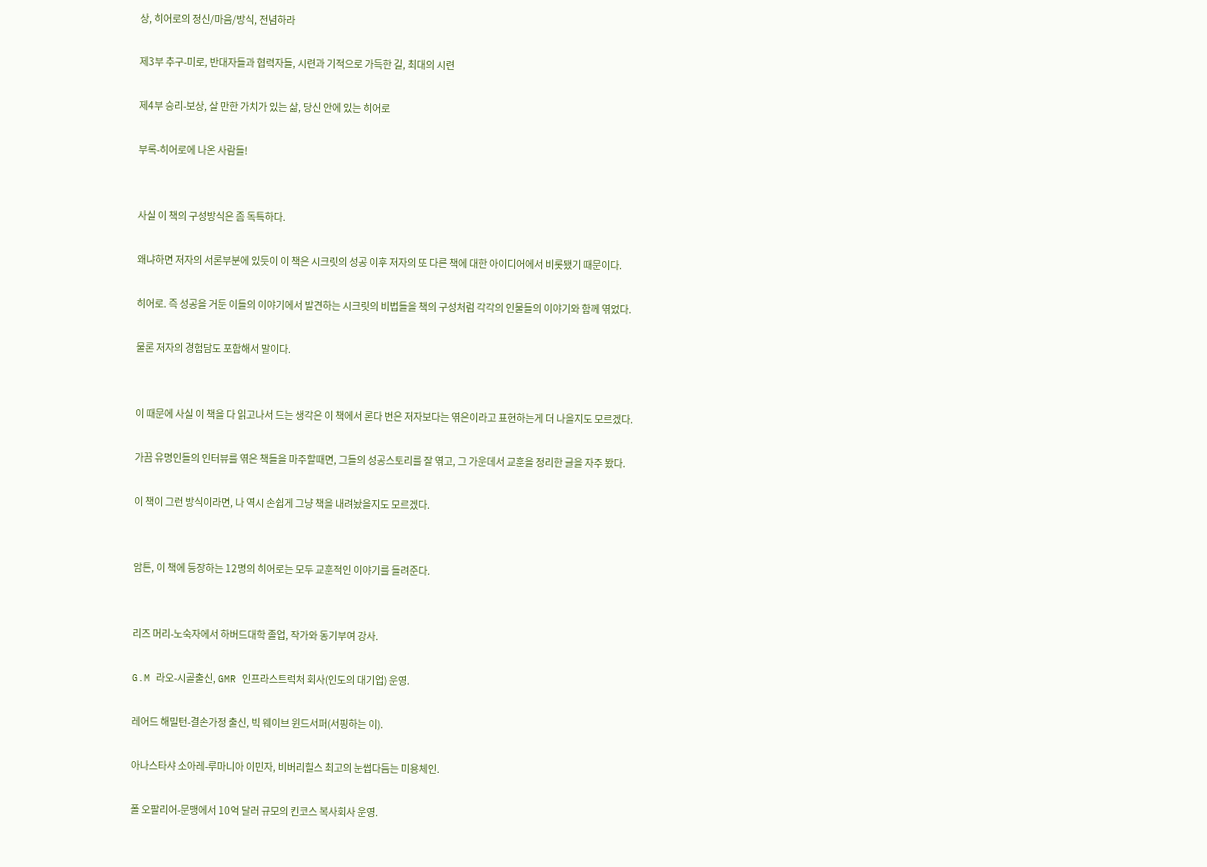상, 히어로의 정신/마음/방식, 전념하라

제3부 추구-미로, 반대자들과 협력자들, 시련과 기적으로 가득한 길, 최대의 시련

제4부 승리-보상, 살 만한 가치가 있는 삶, 당신 안에 있는 히어로

부록-히어로에 나온 사람들!


사실 이 책의 구성방식은 좀 독특하다.

왜냐하면 저자의 서론부분에 있듯이 이 책은 시크릿의 성공 이후 저자의 또 다른 책에 대한 아이디어에서 비롯됐기 때문이다.

히어로. 즉 성공을 거둔 이들의 이야기에서 발견하는 시크릿의 비법들을 책의 구성처럼 각각의 인물들의 이야기와 함께 엮었다.

물론 저자의 경험담도 포함해서 말이다.


이 때문에 사실 이 책을 다 읽고나서 드는 생각은 이 책에서 론다 번은 저자보다는 엮은이라고 표현하는게 더 나을지도 모르겠다.

가끔 유명인들의 인터뷰를 엮은 책들을 마주할때면, 그들의 성공스토리를 잘 엮고, 그 가운데서 교훈을 정리한 글을 자주 봤다.

이 책이 그런 방식이라면, 나 역시 손쉽게 그냥 책을 내려놨을지도 모르겠다.


암튼, 이 책에 등장하는 12명의 히어로는 모두 교훈적인 이야기를 들려준다.


리즈 머리-노숙자에서 하버드대학 졸업, 작가와 동기부여 강사.

G.M 라오-시골출신, GMR 인프라스트럭처 회사(인도의 대기업) 운영.

레어드 해밀턴-결손가정 출신, 빅 웨이브 윈드서퍼(서핑하는 이).

아나스타샤 소아레-루마니아 이민자, 비버리힐스 최고의 눈썹다듬는 미용체인.

폴 오팔리어-문맹에서 10억 달러 규모의 킨코스 복사회사 운영.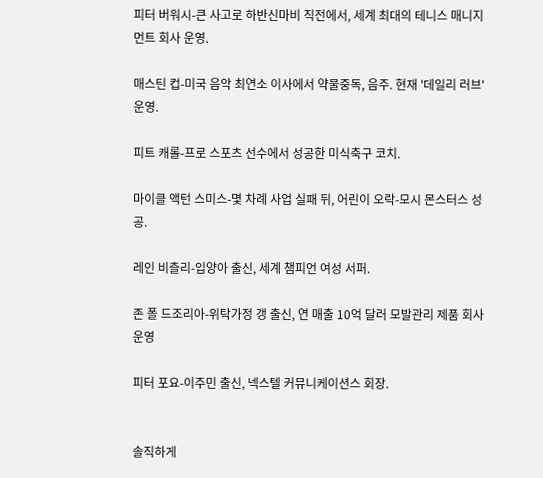피터 버워시-큰 사고로 하반신마비 직전에서, 세계 최대의 테니스 매니지먼트 회사 운영.

매스틴 컵-미국 음악 최연소 이사에서 약물중독, 음주. 현재 '데일리 러브' 운영.

피트 캐롤-프로 스포츠 선수에서 성공한 미식축구 코치.

마이클 액턴 스미스-몇 차례 사업 실패 뒤, 어린이 오락-모시 몬스터스 성공.

레인 비츨리-입양아 출신, 세계 챔피언 여성 서퍼.

존 폴 드조리아-위탁가정 갱 출신, 연 매출 10억 달러 모발관리 제품 회사 운영

피터 포요-이주민 출신, 넥스텔 커뮤니케이션스 회장.


솔직하게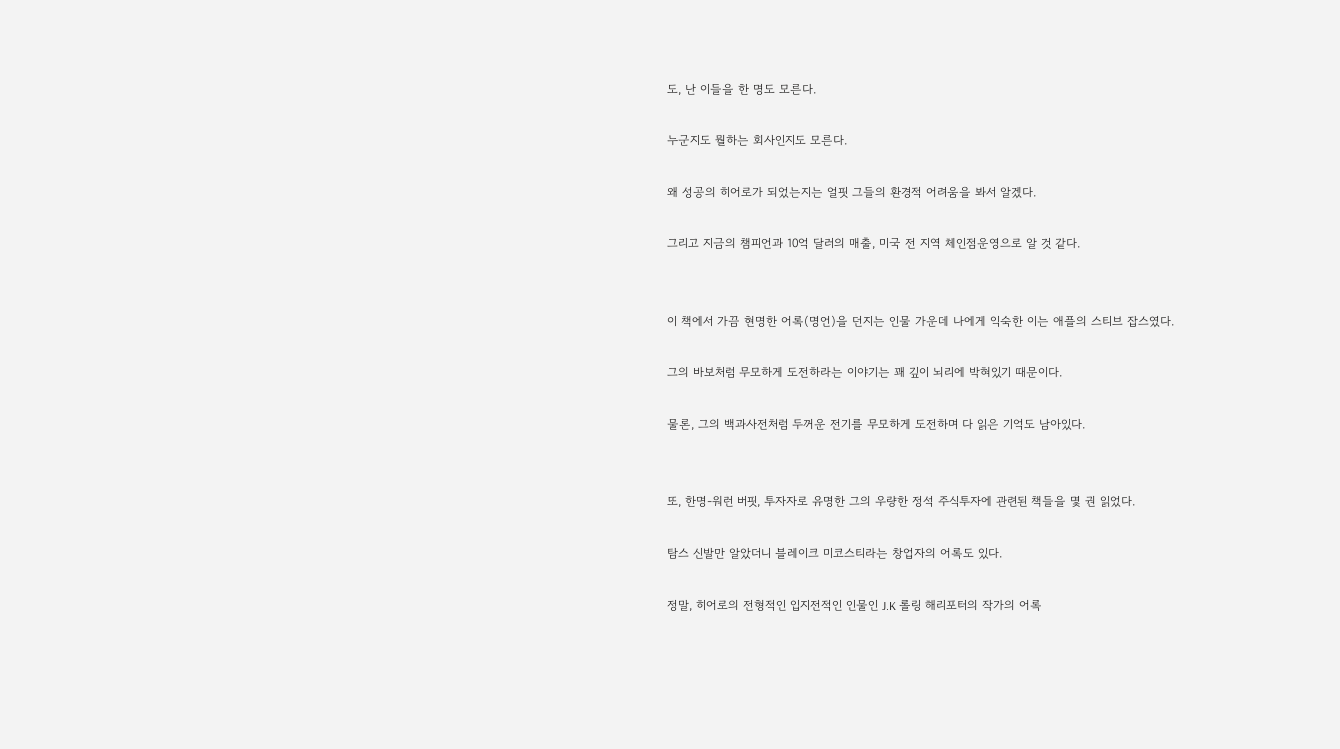도, 난 이들을 한 명도 모른다.

누군지도 뭘하는 회사인지도 모른다.

왜 성공의 히어로가 되었는지는 얼핏 그들의 환경적 어려움을 봐서 알겠다.

그리고 지금의 챔피언과 10억 달러의 매출, 미국 전 지역 체인점운영으로 알 것 같다.


이 책에서 가끔 현명한 어록(명언)을 던지는 인물 가운데 나에게 익숙한 이는 애플의 스티브 잡스였다.

그의 바보처럼 무모하게 도전하라는 이야기는 꽤 깊이 뇌리에 박혀있기 때문이다.

물론, 그의 백과사전처럼 두꺼운 전기를 무모하게 도전하며 다 읽은 기억도 남아있다.


또, 한명-워런 버핏, 투자자로 유명한 그의 우량한 정석 주식투자에 관련된 책들을 몇 권 읽었다.

탐스 신발만 알았더니 블레이크 미코스티라는 창업자의 어록도 있다.

정말, 히어로의 전형적인 입지전적인 인물인 J.K 롤링 해리포터의 작가의 어록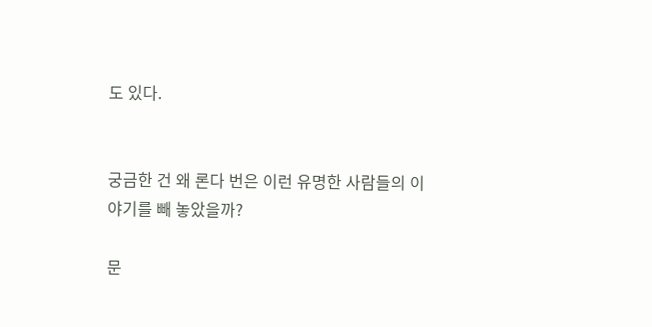도 있다.


궁금한 건 왜 론다 번은 이런 유명한 사람들의 이야기를 빼 놓았을까?

문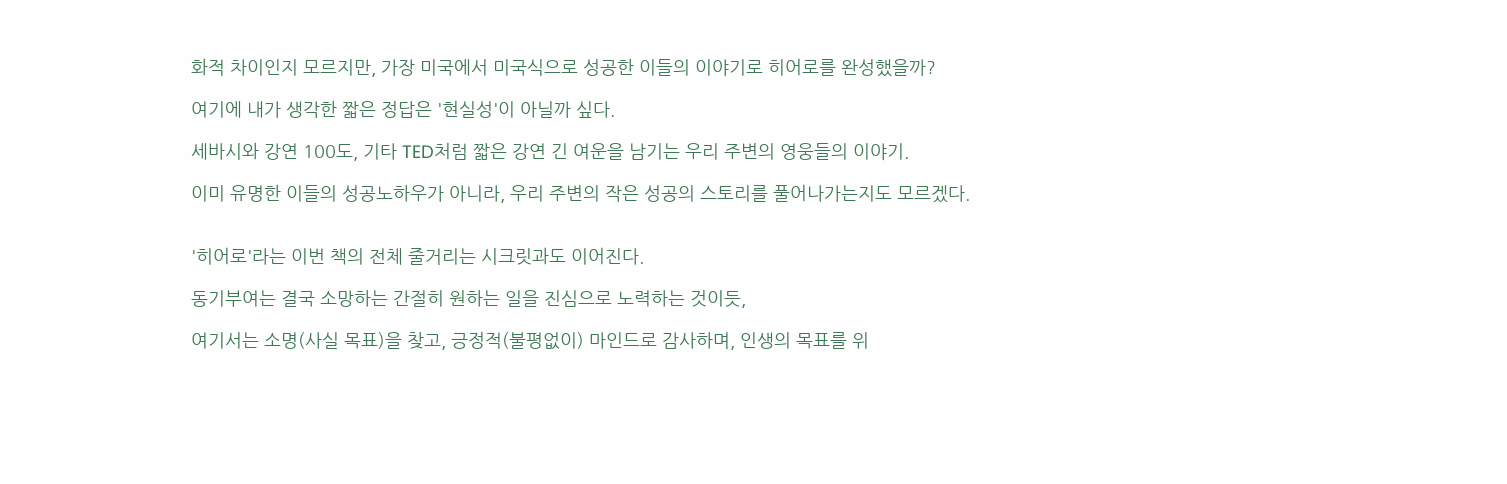화적 차이인지 모르지만, 가장 미국에서 미국식으로 성공한 이들의 이야기로 히어로를 완성했을까?

여기에 내가 생각한 짧은 정답은 '현실성'이 아닐까 싶다.

세바시와 강연 100도, 기타 TED처럼 짧은 강연 긴 여운을 남기는 우리 주변의 영웅들의 이야기.

이미 유명한 이들의 성공노하우가 아니라, 우리 주변의 작은 성공의 스토리를 풀어나가는지도 모르겠다.


'히어로'라는 이번 책의 전체 줄거리는 시크릿과도 이어진다.

동기부여는 결국 소망하는 간절히 원하는 일을 진심으로 노력하는 것이듯,

여기서는 소명(사실 목표)을 찾고, 긍정적(불평없이) 마인드로 감사하며, 인생의 목표를 위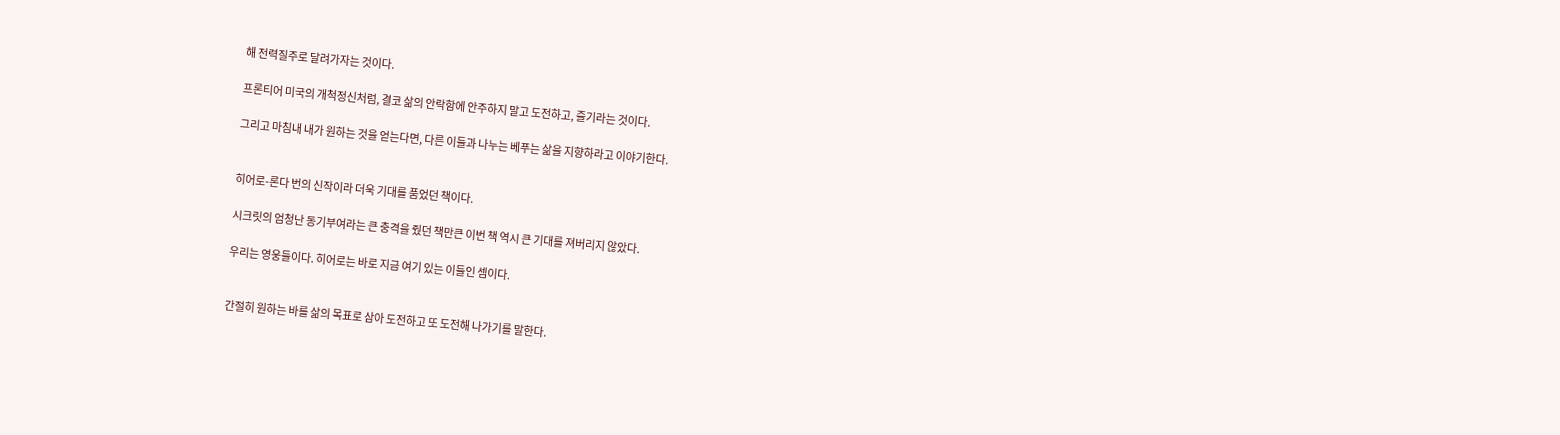해 전력질주로 달려가자는 것이다.

프론티어 미국의 개척정신처럼, 결코 삶의 안락함에 안주하지 말고 도전하고, 즐기라는 것이다.

그리고 마침내 내가 원하는 것을 얻는다면, 다른 이들과 나누는 베푸는 삶을 지향하라고 이야기한다.


히어로-론다 번의 신작이라 더욱 기대를 품었던 책이다.

시크릿의 엄청난 동기부여라는 큰 충격을 줬던 책만큰 이번 책 역시 큰 기대를 져버리지 않았다.

우리는 영웅들이다. 히어로는 바로 지금 여기 있는 이들인 셈이다.


간절히 원하는 바를 삶의 목표로 삼아 도전하고 또 도전해 나가기를 말한다.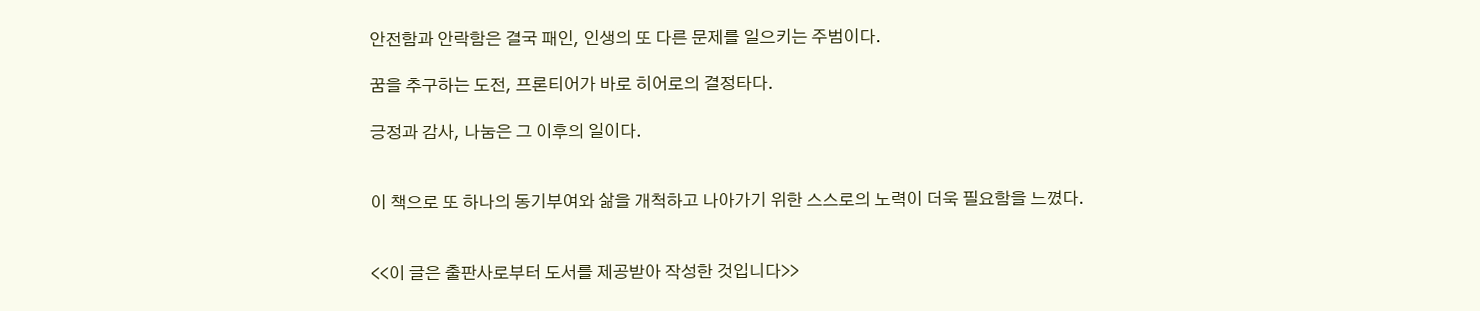안전함과 안락함은 결국 패인, 인생의 또 다른 문제를 일으키는 주범이다.

꿈을 추구하는 도전, 프론티어가 바로 히어로의 결정타다.

긍정과 감사, 나눔은 그 이후의 일이다.


이 책으로 또 하나의 동기부여와 삶을 개척하고 나아가기 위한 스스로의 노력이 더욱 필요함을 느꼈다.


<<이 글은 출판사로부터 도서를 제공받아 작성한 것입니다>>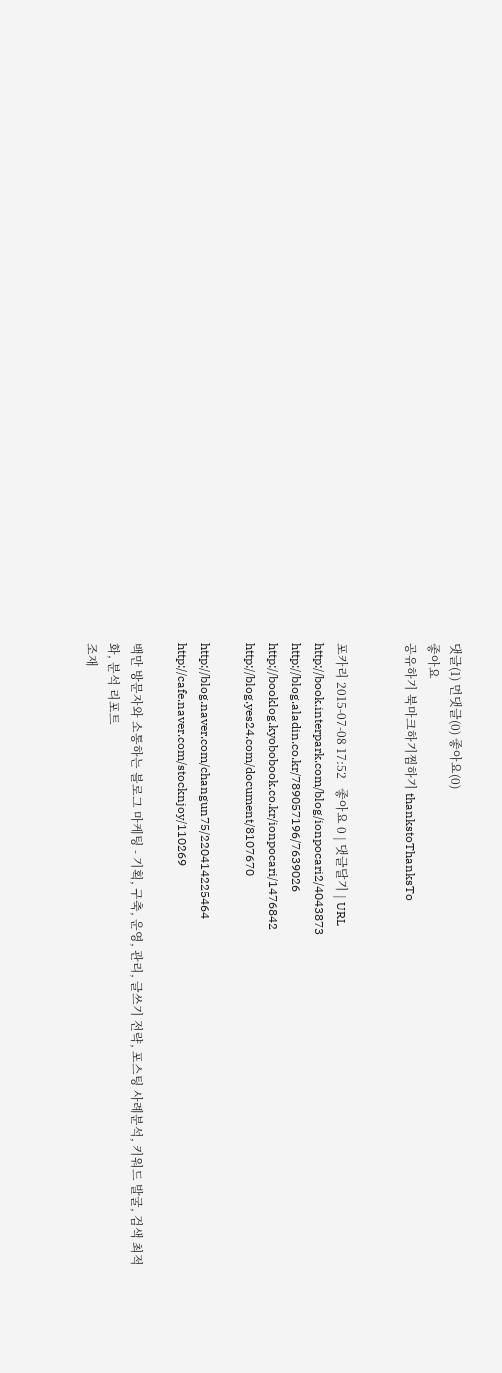댓글(1) 먼댓글(0) 좋아요(0)
좋아요
공유하기 북마크하기찜하기 thankstoThanksTo


포카리 2015-07-08 17:52   좋아요 0 | 댓글달기 | URL
http://book.interpark.com/blog/ionpocari2/4043873
http://blog.aladin.co.kr/789057196/7639026
http://booklog.kyobobook.co.kr/ionpocari/1476842
http://blog.yes24.com/document/8107670

http://blog.naver.com/changun75/220414225464
http://cafe.naver.com/stocknjoy/110269

백만 방문자와 소통하는 블로그 마케팅 - 기획, 구축, 운영, 관리, 글쓰기 전략, 포스팅 사례분석, 키워드 발굴, 검색 최적화, 분석 리포트
조재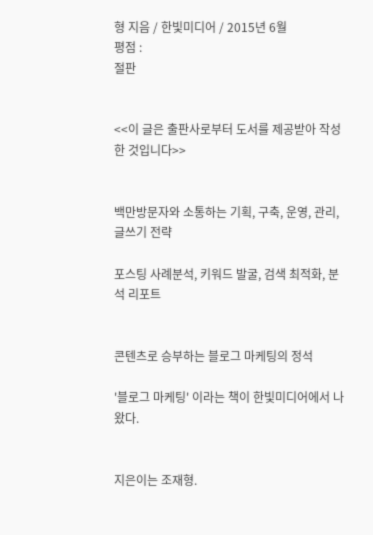형 지음 / 한빛미디어 / 2015년 6월
평점 :
절판


<<이 글은 출판사로부터 도서를 제공받아 작성한 것입니다>>


백만방문자와 소통하는 기획, 구축, 운영, 관리, 글쓰기 전략

포스팅 사례분석, 키워드 발굴, 검색 최적화, 분석 리포트


콘텐츠로 승부하는 블로그 마케팅의 정석

'블로그 마케팅' 이라는 책이 한빛미디어에서 나왔다.


지은이는 조재형.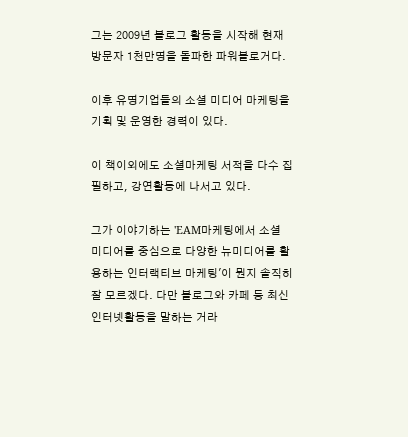그는 2009년 블로그 활동을 시작해 현재 방문자 1천만명을 돌파한 파워블로거다.

이후 유명기업들의 소셜 미디어 마케팅을 기획 및 운영한 경력이 있다.

이 책이외에도 소셜마케팅 서적을 다수 집필하고, 강연활동에 나서고 있다.

그가 이야기하는 'EAM마케팅에서 소셜 미디어를 중심으로 다양한 뉴미디어를 활용하는 인터랙티브 마케팅'이 뭔지 솔직히 잘 모르겠다. 다만 블로그와 카페 등 최신 인터넷활동을 말하는 거라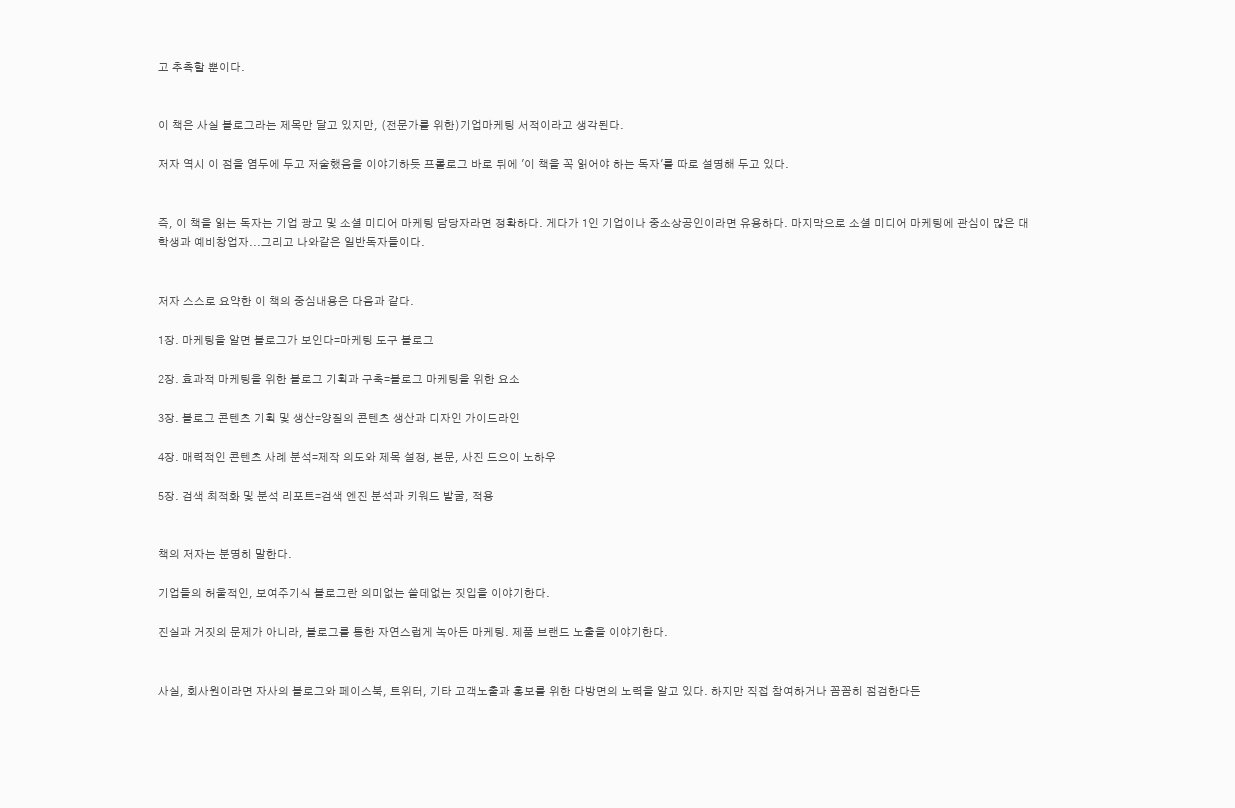고 추측할 뿐이다.


이 책은 사실 블로그라는 제목만 달고 있지만, (전문가를 위한)기업마케팅 서적이라고 생각된다.

저자 역시 이 점을 염두에 두고 저술했음을 이야기하듯 프롤로그 바로 뒤에 '이 책을 꼭 읽어야 하는 독자'를 따로 설명해 두고 있다.


즉, 이 책을 읽는 독자는 기업 광고 및 소셜 미디어 마케팅 담당자라면 정확하다. 게다가 1인 기업이나 중소상공인이라면 유용하다. 마지막으로 소셜 미디어 마케팅에 관심이 많은 대학생과 예비창업자...그리고 나와같은 일반독자들이다.


저자 스스로 요약한 이 책의 중심내용은 다음과 같다.

1장. 마케팅을 알면 블로그가 보인다=마케팅 도구 블로그

2장. 효과적 마케팅을 위한 블로그 기획과 구축=블로그 마케팅을 위한 요소

3장. 블로그 콘텐츠 기획 및 생산=양질의 콘텐츠 생산과 디자인 가이드라인

4장. 매력적인 콘텐츠 사례 분석=제작 의도와 제목 설정, 본문, 사진 드으이 노하우

5장. 검색 최적화 및 분석 리포트=검색 엔진 분석과 키워드 발굴, 적용


책의 저자는 분명히 말한다.

기업들의 허울적인, 보여주기식 블로그란 의미없는 쓸데없는 짓입을 이야기한다.

진실과 거짓의 문제가 아니라, 블로그를 통한 자연스럽게 녹아든 마케팅. 제품 브랜드 노출을 이야기한다.


사실, 회사원이라면 자사의 블로그와 페이스북, 트위터, 기타 고객노출과 홍보를 위한 다방면의 노력을 알고 있다. 하지만 직접 참여하거나 꼼꼼히 점검한다든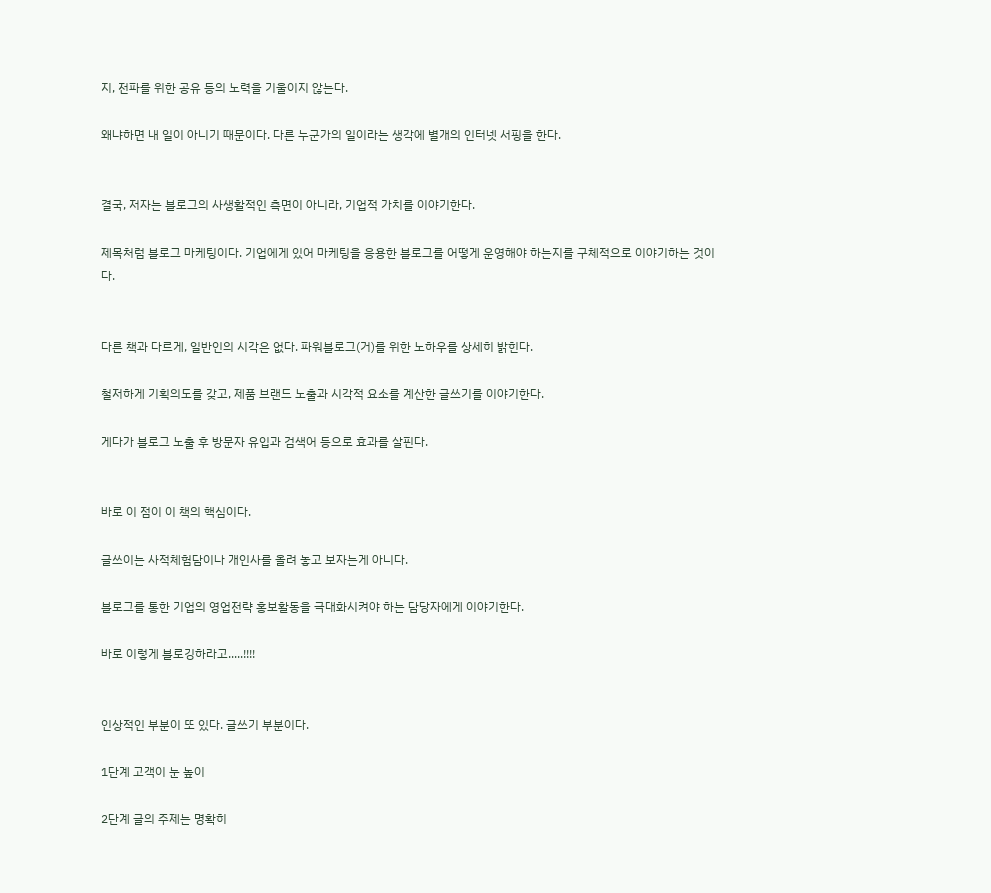지, 전파를 위한 공유 등의 노력을 기울이지 않는다.

왜냐하면 내 일이 아니기 때문이다. 다른 누군가의 일이라는 생각에 별개의 인터넷 서핑을 한다.


결국, 저자는 블로그의 사생활적인 측면이 아니라, 기업적 가치를 이야기한다.

제목처럼 블로그 마케팅이다. 기업에게 있어 마케팅을 응용한 블로그를 어떻게 운영해야 하는지를 구체적으로 이야기하는 것이다.


다른 책과 다르게, 일반인의 시각은 없다. 파워블로그(거)를 위한 노하우를 상세히 밝힌다.

철저하게 기획의도를 갖고, 제품 브랜드 노출과 시각적 요소를 계산한 글쓰기를 이야기한다.

게다가 블로그 노출 후 방문자 유입과 검색어 등으로 효과를 살핀다.


바로 이 점이 이 책의 핵심이다.

글쓰이는 사적체험담이나 개인사를 올려 놓고 보자는게 아니다.

블로그를 통한 기업의 영업전략 홍보활동을 극대화시켜야 하는 담당자에게 이야기한다.

바로 이렇게 블로깅하라고.....!!!!


인상적인 부분이 또 있다. 글쓰기 부분이다.

1단계 고객이 눈 높이

2단계 글의 주제는 명확히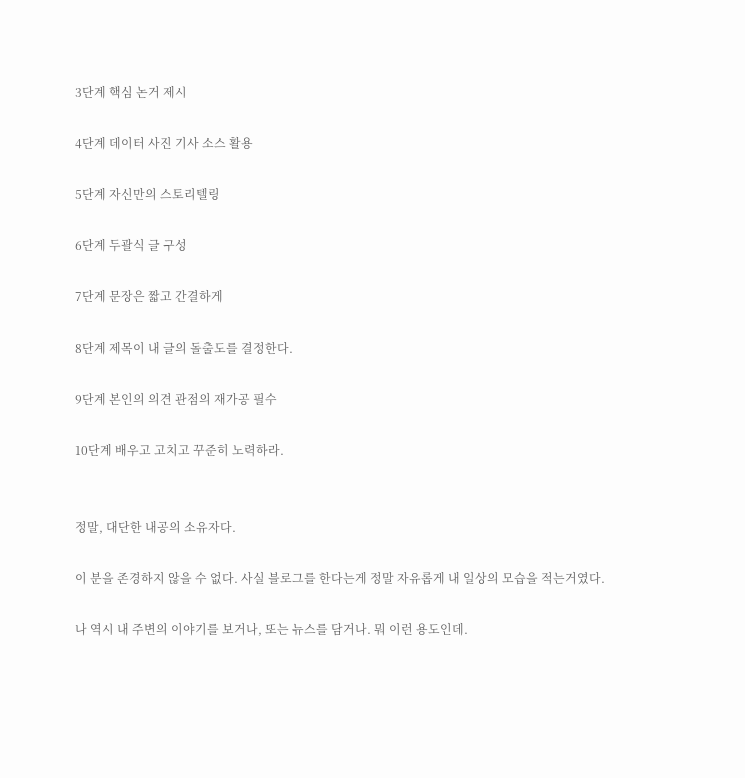3단계 핵심 논거 제시

4단계 데이터 사진 기사 소스 활용

5단계 자신만의 스토리텔링

6단계 두괄식 글 구성

7단계 문장은 짧고 간결하게

8단계 제목이 내 글의 돌출도를 결정한다.

9단계 본인의 의견 관점의 재가공 필수

10단계 배우고 고치고 꾸준히 노력하라.


정말, 대단한 내공의 소유자다.

이 분을 존경하지 않을 수 없다. 사실 블로그를 한다는게 정말 자유롭게 내 일상의 모습을 적는거였다.

나 역시 내 주변의 이야기를 보거나, 또는 뉴스를 담거나. 뭐 이런 용도인데.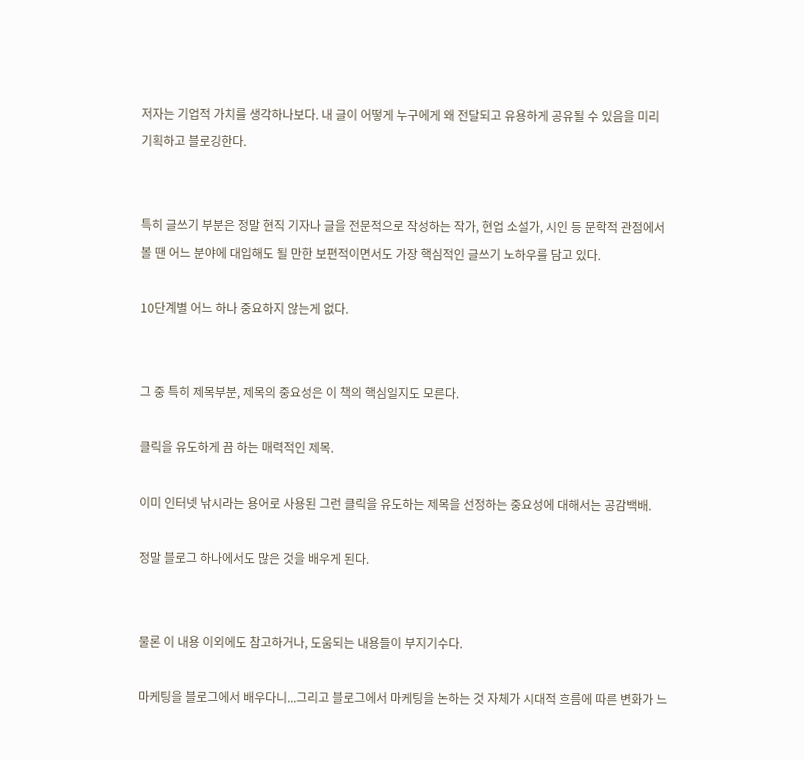저자는 기업적 가치를 생각하나보다. 내 글이 어떻게 누구에게 왜 전달되고 유용하게 공유될 수 있음을 미리 기획하고 블로깅한다.


특히 글쓰기 부분은 정말 현직 기자나 글을 전문적으로 작성하는 작가, 현업 소설가, 시인 등 문학적 관점에서 볼 땐 어느 분야에 대입해도 될 만한 보편적이면서도 가장 핵심적인 글쓰기 노하우를 담고 있다.

10단계별 어느 하나 중요하지 않는게 없다.


그 중 특히 제목부분, 제목의 중요성은 이 책의 핵심일지도 모른다.

클릭을 유도하게 끔 하는 매력적인 제목.

이미 인터넷 낚시라는 용어로 사용된 그런 클릭을 유도하는 제목을 선정하는 중요성에 대해서는 공감백배.

정말 블로그 하나에서도 많은 것을 배우게 된다.


물론 이 내용 이외에도 참고하거나, 도움되는 내용들이 부지기수다.

마케팅을 블로그에서 배우다니...그리고 블로그에서 마케팅을 논하는 것 자체가 시대적 흐름에 따른 변화가 느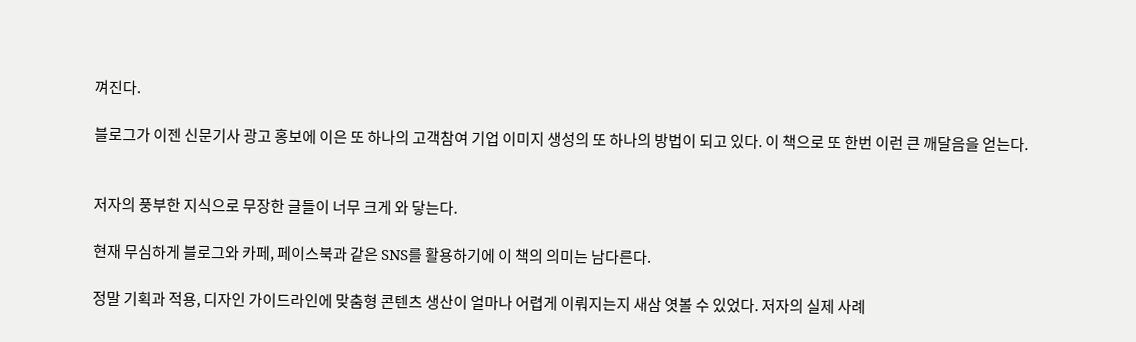껴진다.

블로그가 이젠 신문기사 광고 홍보에 이은 또 하나의 고객참여 기업 이미지 생성의 또 하나의 방법이 되고 있다. 이 책으로 또 한번 이런 큰 깨달음을 얻는다.


저자의 풍부한 지식으로 무장한 글들이 너무 크게 와 닿는다.

현재 무심하게 블로그와 카페, 페이스북과 같은 SNS를 활용하기에 이 책의 의미는 남다른다.

정말 기획과 적용, 디자인 가이드라인에 맞춤형 콘텐츠 생산이 얼마나 어렵게 이뤄지는지 새삼 엿볼 수 있었다. 저자의 실제 사례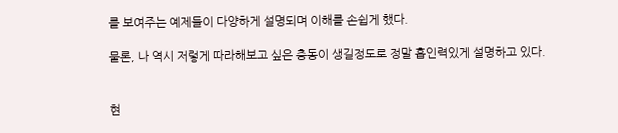를 보여주는 예제들이 다양하게 설명되며 이해를 손쉽게 했다.

물론, 나 역시 저렇게 따라해보고 싶은 충동이 생길정도로 정말 흡인력있게 설명하고 있다.


현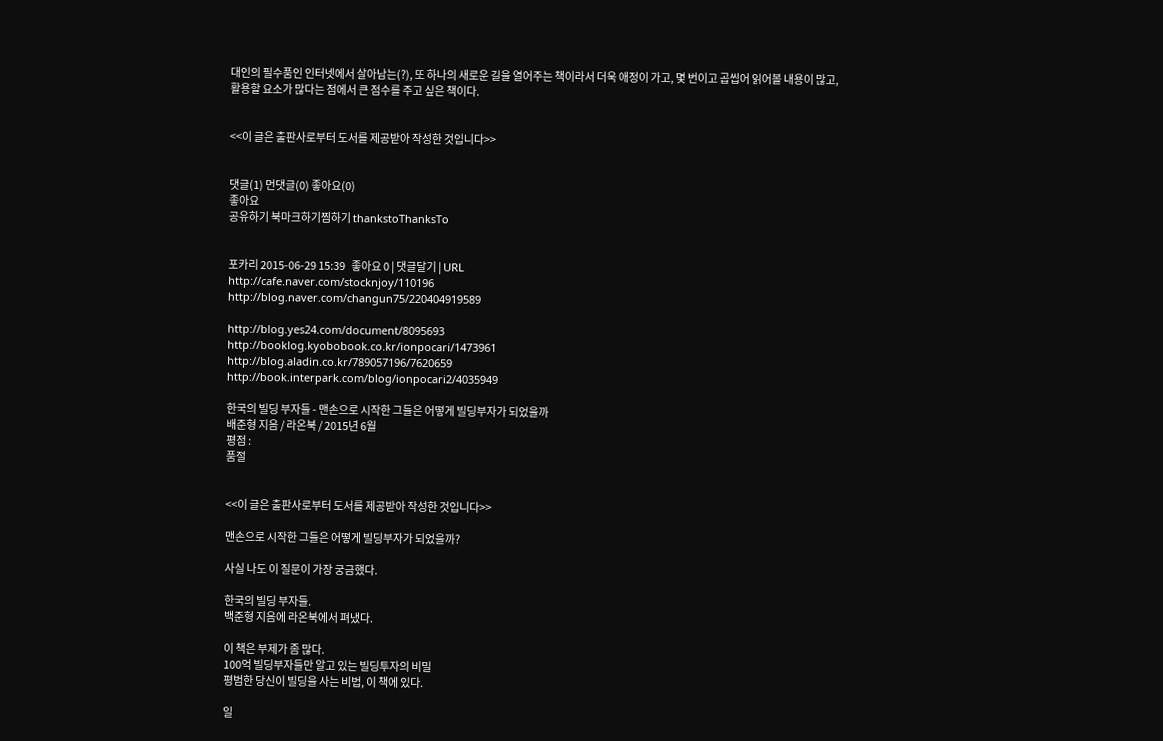대인의 필수품인 인터넷에서 살아남는(?), 또 하나의 새로운 길을 열어주는 책이라서 더욱 애정이 가고, 몇 번이고 곱씹어 읽어볼 내용이 많고, 활용할 요소가 많다는 점에서 큰 점수를 주고 싶은 책이다.


<<이 글은 출판사로부터 도서를 제공받아 작성한 것입니다>>


댓글(1) 먼댓글(0) 좋아요(0)
좋아요
공유하기 북마크하기찜하기 thankstoThanksTo


포카리 2015-06-29 15:39   좋아요 0 | 댓글달기 | URL
http://cafe.naver.com/stocknjoy/110196
http://blog.naver.com/changun75/220404919589

http://blog.yes24.com/document/8095693
http://booklog.kyobobook.co.kr/ionpocari/1473961
http://blog.aladin.co.kr/789057196/7620659
http://book.interpark.com/blog/ionpocari2/4035949

한국의 빌딩 부자들 - 맨손으로 시작한 그들은 어떻게 빌딩부자가 되었을까
배준형 지음 / 라온북 / 2015년 6월
평점 :
품절


<<이 글은 출판사로부터 도서를 제공받아 작성한 것입니다>>

맨손으로 시작한 그들은 어떻게 빌딩부자가 되었을까?

사실 나도 이 질문이 가장 궁금했다.

한국의 빌딩 부자들.
백준형 지음에 라온북에서 펴냈다.

이 책은 부제가 좀 많다.
100억 빌딩부자들만 알고 있는 빌딩투자의 비밀
평범한 당신이 빌딩을 사는 비법, 이 책에 있다.

일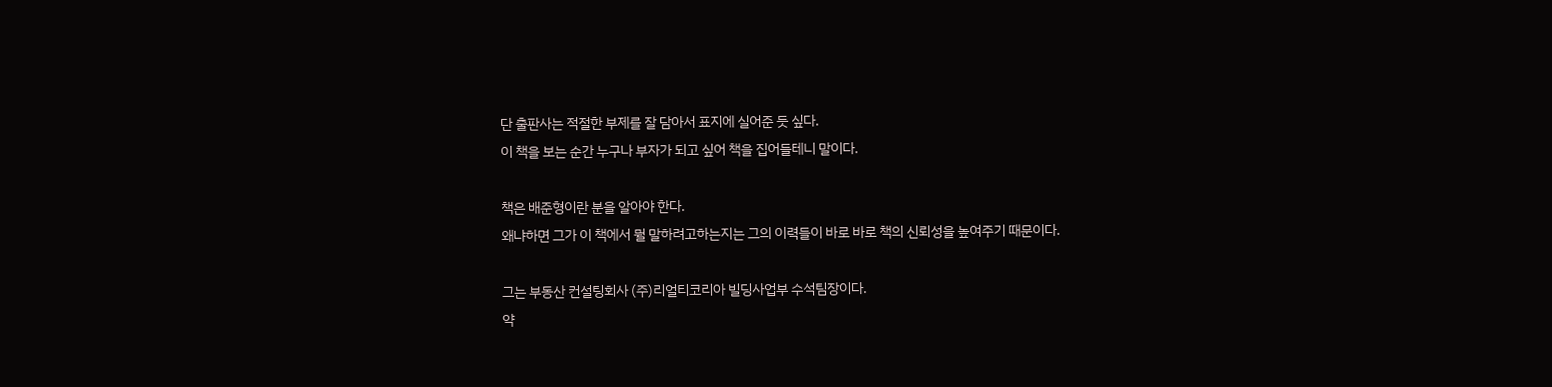단 출판사는 적절한 부제를 잘 담아서 표지에 실어준 듯 싶다.
이 책을 보는 순간 누구나 부자가 되고 싶어 책을 집어들테니 말이다.

책은 배준형이란 분을 알아야 한다.
왜냐하면 그가 이 책에서 뭘 말하려고하는지는 그의 이력들이 바로 바로 책의 신뢰성을 높여주기 때문이다.

그는 부동산 컨설팅회사 (주)리얼티코리아 빌딩사업부 수석팀장이다.
약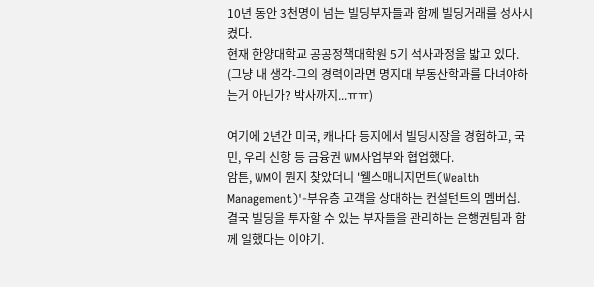10년 동안 3천명이 넘는 빌딩부자들과 함께 빌딩거래를 성사시켰다.
현재 한양대학교 공공정책대학원 5기 석사과정을 밟고 있다.
(그냥 내 생각-그의 경력이라면 명지대 부동산학과를 다녀야하는거 아닌가? 박사까지...ㅠㅠ)

여기에 2년간 미국, 캐나다 등지에서 빌딩시장을 경험하고, 국민, 우리 신항 등 금융권 WM사업부와 협업했다.
암튼, WM이 뭔지 찾았더니 '웰스매니지먼트(Wealth Management)'-부유층 고객을 상대하는 컨설턴트의 멤버십.
결국 빌딩을 투자할 수 있는 부자들을 관리하는 은행권팀과 함께 일했다는 이야기.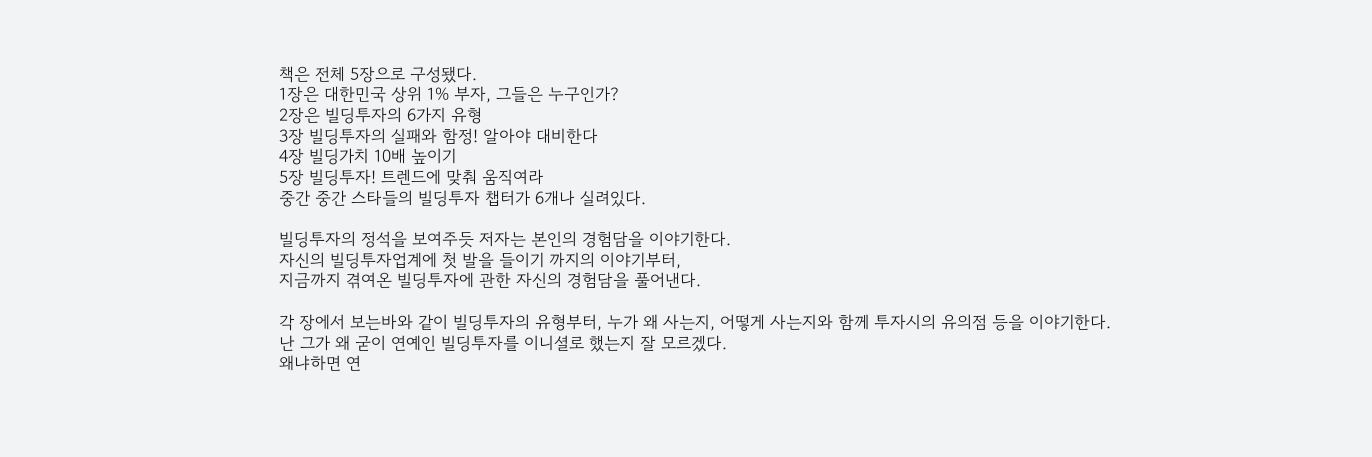책은 전체 5장으로 구성됐다.
1장은 대한민국 상위 1% 부자, 그들은 누구인가?
2장은 빌딩투자의 6가지 유형
3장 빌딩투자의 실패와 함정! 알아야 대비한다
4장 빌딩가치 10배 높이기
5장 빌딩투자! 트렌드에 맞춰 움직여라
중간 중간 스타들의 빌딩투자 챕터가 6개나 실려있다.

빌딩투자의 정석을 보여주듯 저자는 본인의 경험담을 이야기한다.
자신의 빌딩투자업계에 첫 발을 들이기 까지의 이야기부터,
지금까지 겪여온 빌딩투자에 관한 자신의 경험담을 풀어낸다.

각 장에서 보는바와 같이 빌딩투자의 유형부터, 누가 왜 사는지, 어떻게 사는지와 함께 투자시의 유의점 등을 이야기한다.
난 그가 왜 굳이 연예인 빌딩투자를 이니셜로 했는지 잘 모르겠다.
왜냐하면 연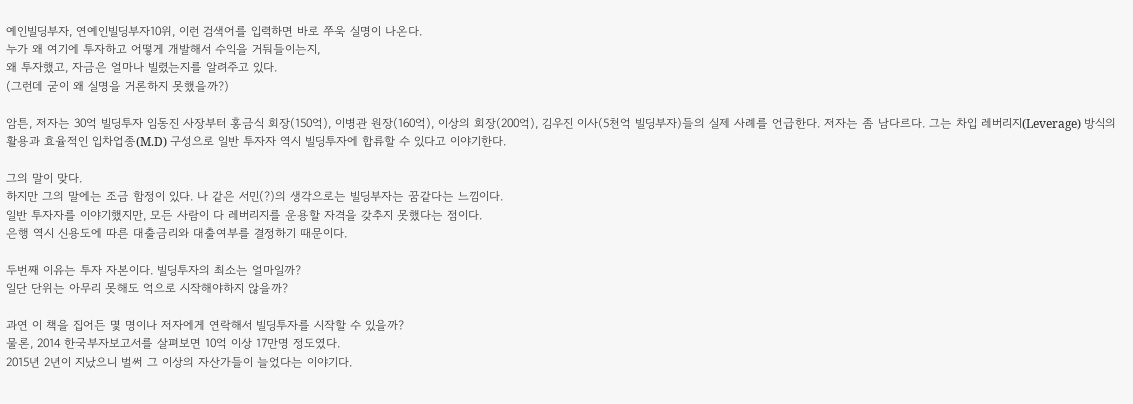예인빌딩부자, 연예인빌딩부자10위, 이런 검색어를 입력하면 바로 쭈욱 실명이 나온다.
누가 왜 여기에 투자하고 어떻게 개발해서 수익을 거둬들이는지,
왜 투자했고, 자금은 얼마나 빌렸는지를 알려주고 있다.
(그런데 굳이 왜 실명을 거론하지 못했을까?)

암튼, 저자는 30억 빌딩투자 임동진 사장부터 홍금식 회장(150억), 이병관 원장(160억), 이상의 회장(200억), 김우진 이사(5천억 빌딩부자)들의 실제 사례를 언급한다. 저자는 좀 남다르다. 그는 차입 레버리지(Leverage) 방식의 활용과 효율적인 입차업종(M.D) 구성으로 일반 투자자 역시 빌딩투자에 합류할 수 있다고 이야기한다.

그의 말이 맞다.
하지만 그의 말에는 조금 함정이 있다. 나 같은 서민(?)의 생각으로는 빌딩부자는 꿈같다는 느낌이다.
일반 투자자를 이야기했지만, 모든 사람이 다 레버리지를 운용할 자격을 갖추지 못했다는 점이다.
은행 역시 신용도에 따른 대출금리와 대출여부를 결정하기 때문이다.

두번째 이유는 투자 자본이다. 빌딩투자의 최소는 얼마일까?
일단 단위는 아무리 못해도 억으로 시작해야하지 않을까?

과연 이 책을 집어든 몇 명이나 저자에게 연락해서 빌딩투자를 시작할 수 있을까?
물론, 2014 한국부자보고서를 살펴보면 10억 이상 17만명 정도였다.
2015년 2년이 지났으니 벌써 그 이상의 자산가들이 늘었다는 이야기다.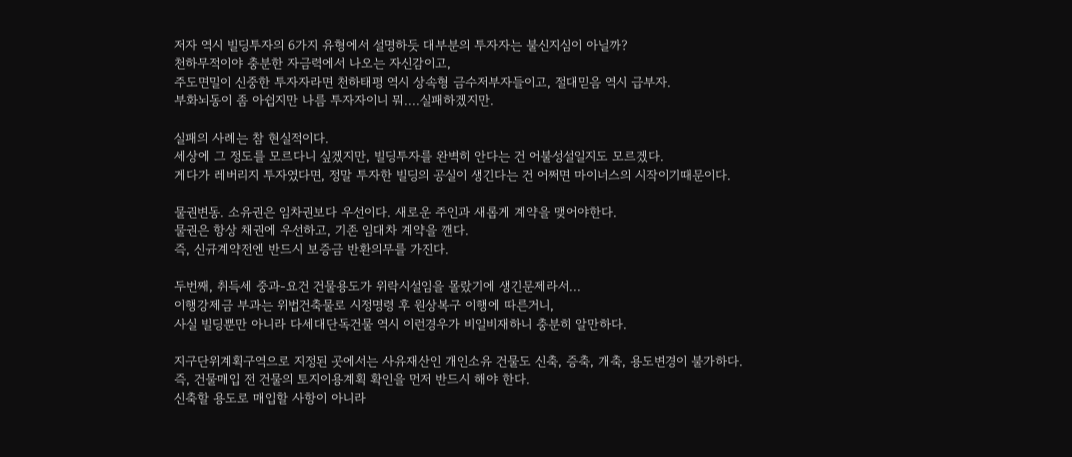저자 역시 빌딩투자의 6가지 유형에서 설명하듯 대부분의 투자자는 불신지심이 아닐까?
천하무적이야 충분한 자금력에서 나오는 자신감이고,
주도면밀이 신중한 투자자라면 천하태평 역시 상속형 금수저부자들이고, 절대믿음 역시 급부자.
부화뇌동이 좀 아쉽지만 나름 투자자이니 뭐....실패하겠지만.

실패의 사례는 참 현실적이다.
세상에 그 정도를 모르다니 싶겠지만, 빌딩투자를 완벽히 안다는 건 어불성설일지도 모르겠다.
게다가 레버리지 투자였다면, 정말 투자한 빌딩의 공실이 생긴다는 건 어쩌면 마이너스의 시작이기때문이다.

물권변동. 소유권은 임차권보다 우선이다. 새로운 주인과 새롭게 계약을 맺어야한다.
물권은 항상 채권에 우선하고, 기존 임대차 계약을 깬다.
즉, 신규계약전엔 반드시 보증금 반환의무를 가진다.

두번째, 취득세 중과-요건 건물용도가 위락시설임을 몰랐기에 생긴문제라서...
이행강제금 부과는 위법건축물로 시정명령 후 원상복구 이행에 따른거니,
사실 빌딩뿐만 아니라 다세대단독건물 역시 이런경우가 비일비재하니 충분히 알만하다.

지구단위계획구역으로 지정된 곳에서는 사유재산인 개인소유 건물도 신축, 증축, 개축, 용도변경이 불가하다.
즉, 건물매입 전 건물의 토지이용계획 확인을 먼저 반드시 해야 한다.
신축할 용도로 매입할 사항이 아니라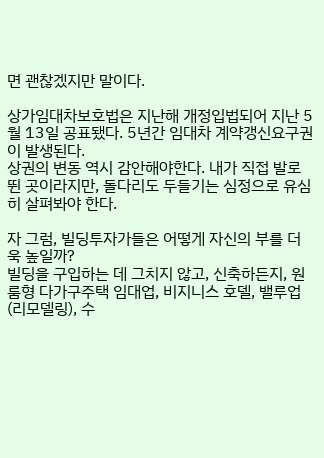면 괜찮겠지만 말이다.

상가임대차보호법은 지난해 개정입법되어 지난 5월 13일 공표됐다. 5년간 임대차 계약갱신요구권이 발생된다.
상권의 변동 역시 감안해야한다. 내가 직접 발로 뛴 곳이라지만, 돌다리도 두들기는 심정으로 유심히 살펴봐야 한다.

자 그럼, 빌딩투자가들은 어떻게 자신의 부를 더욱 높일까?
빌딩을 구입하는 데 그치지 않고, 신축하든지, 원룸형 다가구주택 임대업, 비지니스 호델, 밸루업(리모델링), 수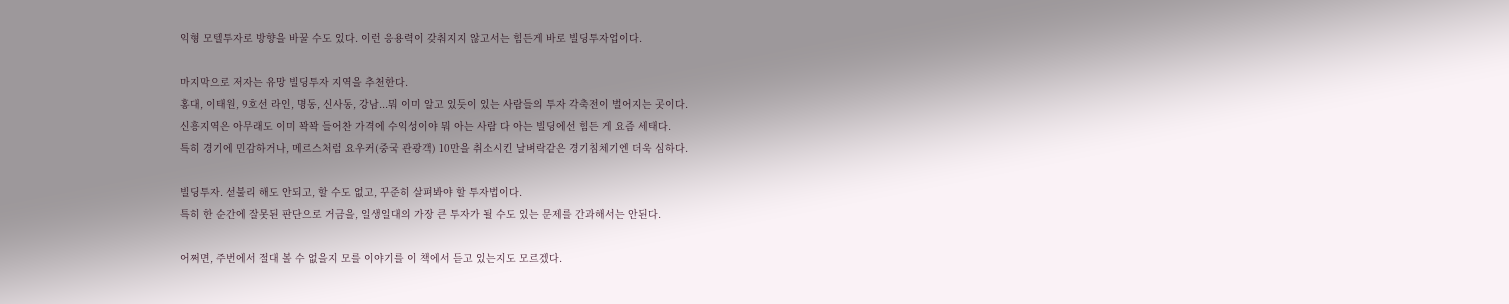익형 모텔투자로 방향을 바꿀 수도 있다. 이런 응용력이 갖춰지지 않고서는 힘든게 바로 빌딩투자업이다.

마지막으로 저자는 유망 빌딩투자 지역을 추천한다.
홍대, 이태원, 9호선 라인, 명동, 신사동, 강남...뭐 이미 알고 있듯이 있는 사람들의 투자 각축전이 벌어지는 곳이다.
신흥지역은 아무래도 이미 꽉꽉 들어찬 가격에 수익성이야 뭐 아는 사람 다 아는 빌딩에선 힘든 게 요즘 세태다.
특히 경기에 민감하거나, 메르스처럼 요우커(중국 관광객) 10만을 취소시킨 날벼락같은 경기침체기엔 더욱 심하다.

빌딩투자. 섣불리 해도 안되고, 할 수도 없고, 꾸준히 살펴봐야 할 투자법이다.
특히 한 순간에 잘못된 판단으로 거금을, 일생일대의 가장 큰 투자가 될 수도 있는 문제를 간과해서는 안된다.

어쩌면, 주번에서 절대 볼 수 없을지 모를 이야기를 이 책에서 듣고 있는지도 모르겠다.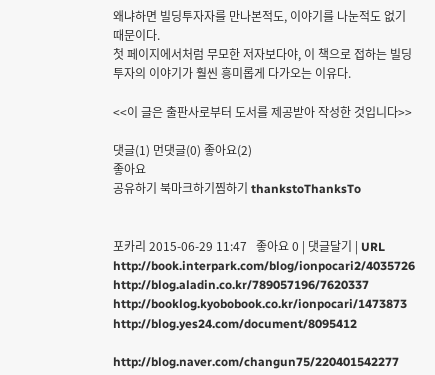왜냐하면 빌딩투자자를 만나본적도, 이야기를 나눈적도 없기 때문이다.
첫 페이지에서처럼 무모한 저자보다야, 이 책으로 접하는 빌딩투자의 이야기가 훨씬 흥미롭게 다가오는 이유다.

<<이 글은 출판사로부터 도서를 제공받아 작성한 것입니다>>

댓글(1) 먼댓글(0) 좋아요(2)
좋아요
공유하기 북마크하기찜하기 thankstoThanksTo


포카리 2015-06-29 11:47   좋아요 0 | 댓글달기 | URL
http://book.interpark.com/blog/ionpocari2/4035726
http://blog.aladin.co.kr/789057196/7620337
http://booklog.kyobobook.co.kr/ionpocari/1473873
http://blog.yes24.com/document/8095412

http://blog.naver.com/changun75/220401542277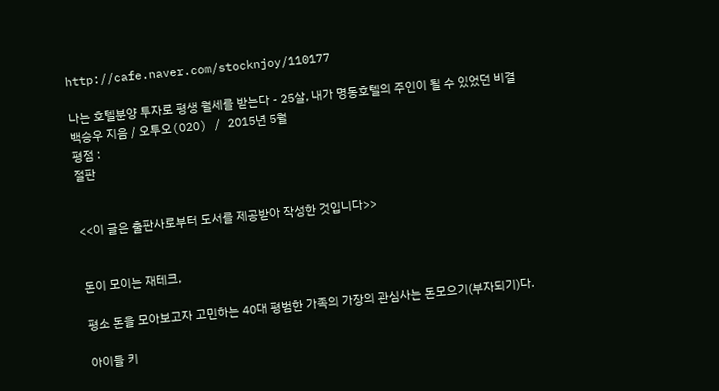http://cafe.naver.com/stocknjoy/110177

나는 호텔분양 투자로 평생 월세를 받는다 - 25살, 내가 명동호텔의 주인이 될 수 있었던 비결
백승우 지음 / 오투오(O2O) / 2015년 5월
평점 :
절판


<<이 글은 출판사로부터 도서를 제공받아 작성한 것입니다>>


돈이 모이는 재테크,

평소 돈을 모아보고자 고민하는 40대 평범한 가족의 가장의 관심사는 돈모으기(부자되기)다.

아이들 키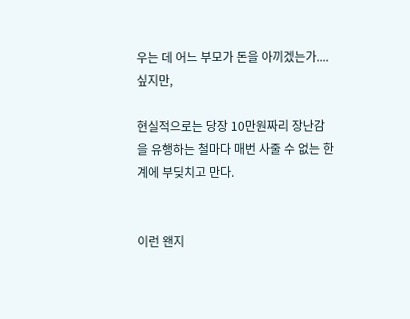우는 데 어느 부모가 돈을 아끼겠는가....싶지만,

현실적으로는 당장 10만원짜리 장난감을 유행하는 철마다 매번 사줄 수 없는 한계에 부딪치고 만다.


이런 왠지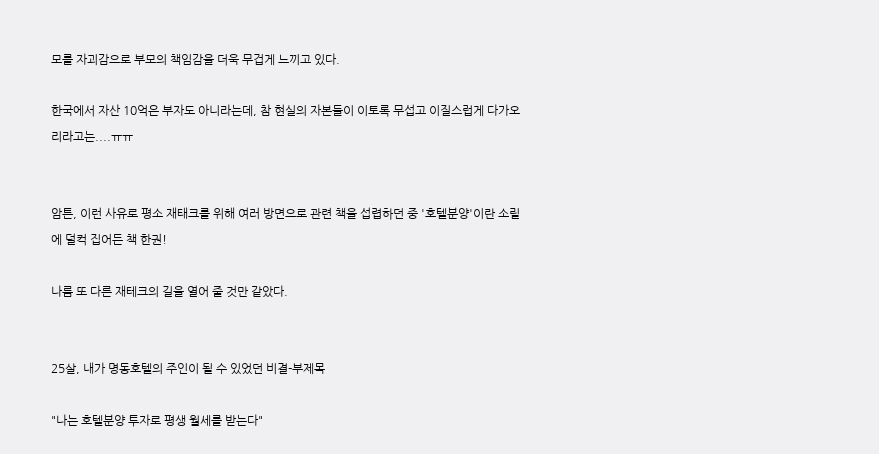모를 자괴감으로 부모의 책임감을 더욱 무겁게 느끼고 있다.

한국에서 자산 10억은 부자도 아니라는데, 참 현실의 자본들이 이토록 무섭고 이질스럽게 다가오리라고는....ㅠㅠ


암튼, 이런 사유로 평소 재태크를 위해 여러 방면으로 관련 책을 섭렵하던 중 '호텔분양'이란 소릴에 덜컥 집어든 책 한권!

나름 또 다른 재테크의 길을 열어 줄 것만 같았다.


25살, 내가 명동호텔의 주인이 될 수 있었던 비결-부제목

"나는 호텔분양 투자로 평생 월세를 받는다"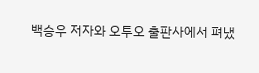백승우 저자와 오투오 출판사에서 펴냈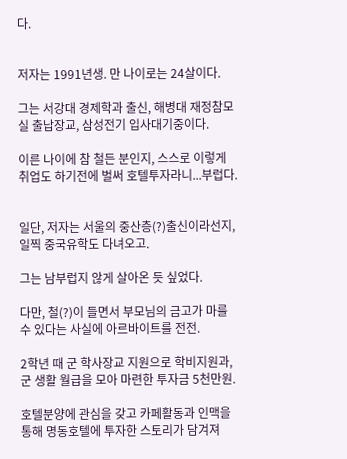다.


저자는 1991년생. 만 나이로는 24살이다.

그는 서강대 경제학과 출신, 해병대 재정참모실 출납장교, 삼성전기 입사대기중이다.

이른 나이에 참 철든 분인지, 스스로 이렇게 취업도 하기전에 벌써 호텔투자라니...부럽다.


일단, 저자는 서울의 중산층(?)출신이라선지, 일찍 중국유학도 다녀오고.

그는 남부럽지 않게 살아온 듯 싶었다.

다만, 철(?)이 들면서 부모님의 금고가 마를 수 있다는 사실에 아르바이트를 전전.

2학년 때 군 학사장교 지원으로 학비지원과, 군 생활 월급을 모아 마련한 투자금 5천만원.

호텔분양에 관심을 갖고 카페활동과 인맥을 통해 명동호텔에 투자한 스토리가 담겨져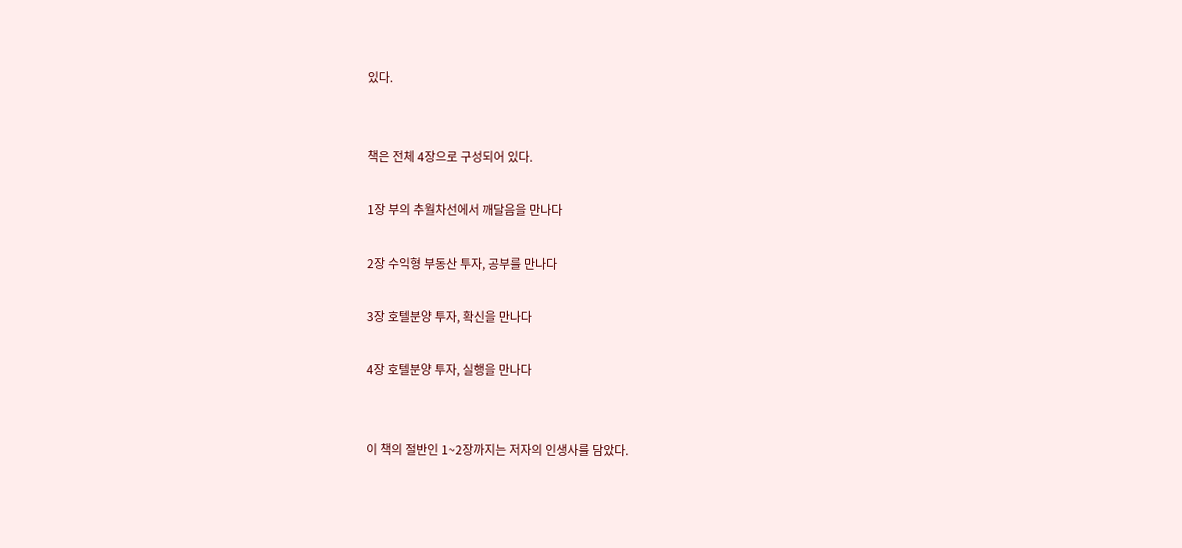있다.


책은 전체 4장으로 구성되어 있다.

1장 부의 추월차선에서 깨달음을 만나다

2장 수익형 부동산 투자, 공부를 만나다

3장 호텔분양 투자, 확신을 만나다

4장 호텔분양 투자, 실행을 만나다


이 책의 절반인 1~2장까지는 저자의 인생사를 담았다.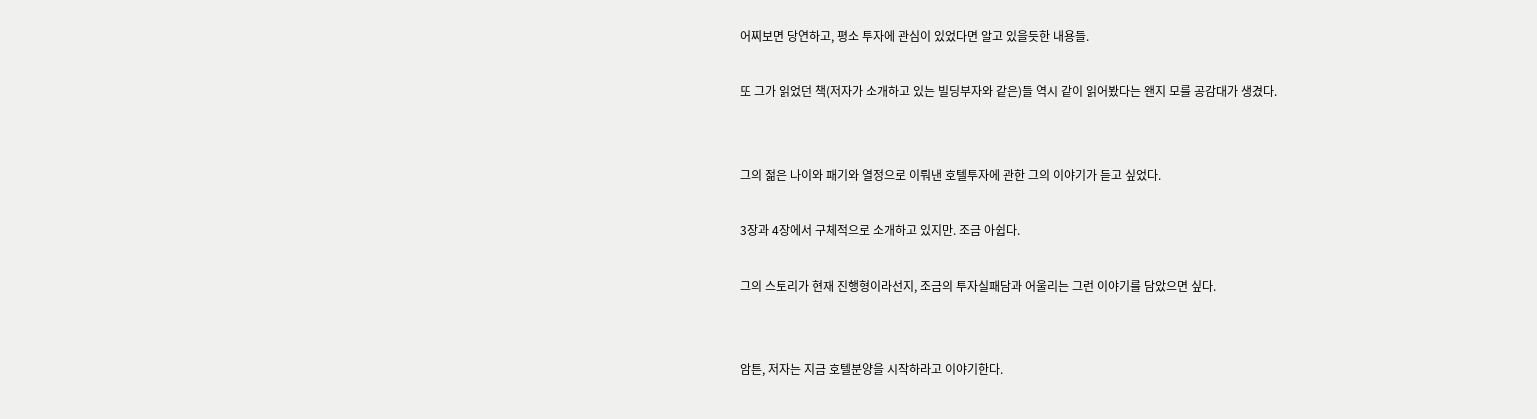어찌보면 당연하고, 평소 투자에 관심이 있었다면 알고 있을듯한 내용들.

또 그가 읽었던 책(저자가 소개하고 있는 빌딩부자와 같은)들 역시 같이 읽어봤다는 왠지 모를 공감대가 생겼다.


그의 젊은 나이와 패기와 열정으로 이뤄낸 호텔투자에 관한 그의 이야기가 듣고 싶었다.

3장과 4장에서 구체적으로 소개하고 있지만. 조금 아쉽다.

그의 스토리가 현재 진행형이라선지, 조금의 투자실패담과 어울리는 그런 이야기를 담았으면 싶다.


암튼, 저자는 지금 호텔분양을 시작하라고 이야기한다.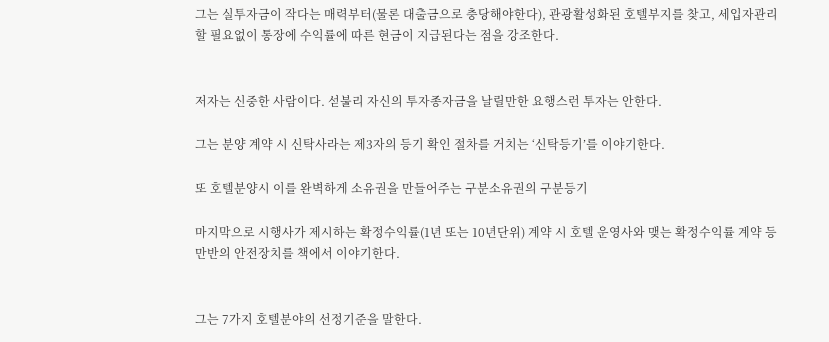그는 실투자금이 작다는 매력부터(물론 대출금으로 충당해야한다), 관광활성화된 호텔부지를 찾고, 세입자관리할 필요없이 통장에 수익률에 따른 현금이 지급된다는 점을 강조한다.


저자는 신중한 사람이다. 섣불리 자신의 투자종자금을 날릴만한 요행스런 투자는 안한다.

그는 분양 계약 시 신탁사라는 제3자의 등기 확인 절차를 거치는 ‘신탁등기’를 이야기한다.

또 호텔분양시 이를 완벽하게 소유권을 만들어주는 구분소유권의 구분등기

마지막으로 시행사가 제시하는 확정수익률(1년 또는 10년단위) 계약 시 호텔 운영사와 맺는 확정수익률 계약 등 만반의 안전장치를 책에서 이야기한다.


그는 7가지 호텔분야의 선정기준을 말한다.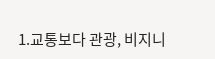1.교통보다 관광, 비지니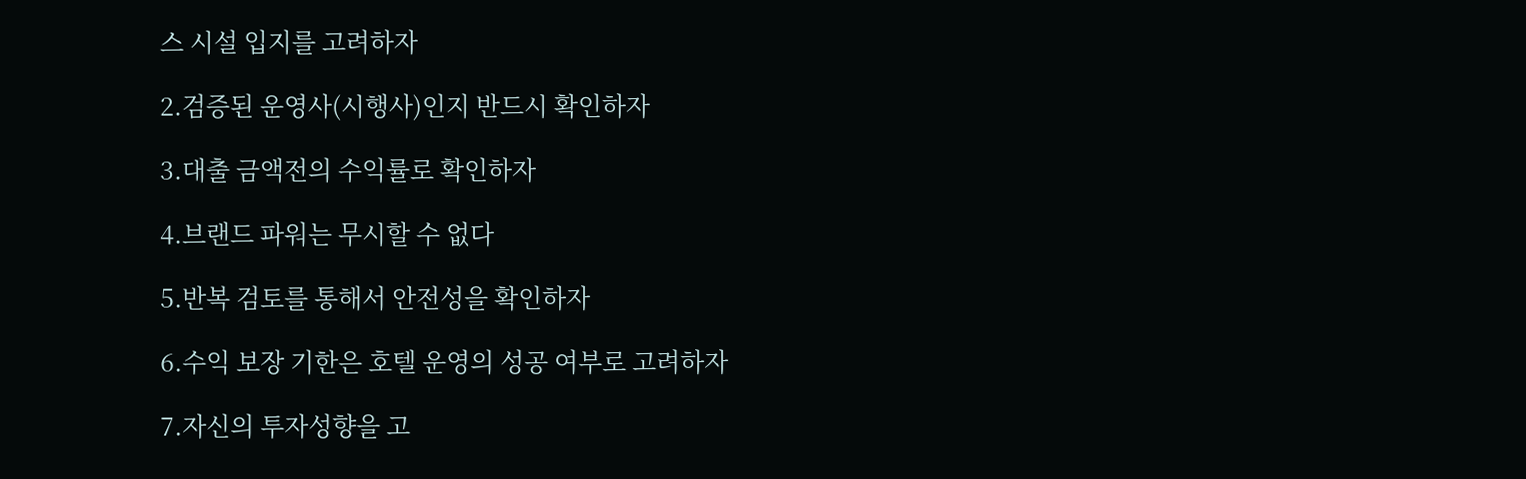스 시설 입지를 고려하자

2.검증된 운영사(시행사)인지 반드시 확인하자

3.대출 금액전의 수익률로 확인하자

4.브랜드 파워는 무시할 수 없다

5.반복 검토를 통해서 안전성을 확인하자

6.수익 보장 기한은 호텔 운영의 성공 여부로 고려하자

7.자신의 투자성향을 고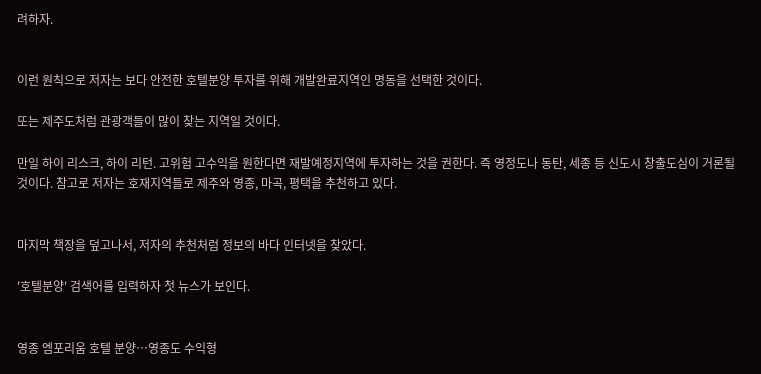려하자.


이런 원칙으로 저자는 보다 안전한 호텔분양 투자를 위해 개발완료지역인 명동을 선택한 것이다.

또는 제주도처럼 관광객들이 많이 찾는 지역일 것이다.

만일 하이 리스크, 하이 리턴. 고위험 고수익을 원한다면 재발예정지역에 투자하는 것을 권한다. 즉 영정도나 동탄, 세종 등 신도시 창출도심이 거론될 것이다. 참고로 저자는 호재지역들로 제주와 영종, 마곡, 평택을 추천하고 있다.


마지막 책장을 덮고나서, 저자의 추천처럼 정보의 바다 인터넷을 찾았다.

'호텔분양' 검색어를 입력하자 첫 뉴스가 보인다.


영종 엠포리움 호텔 분양…영종도 수익형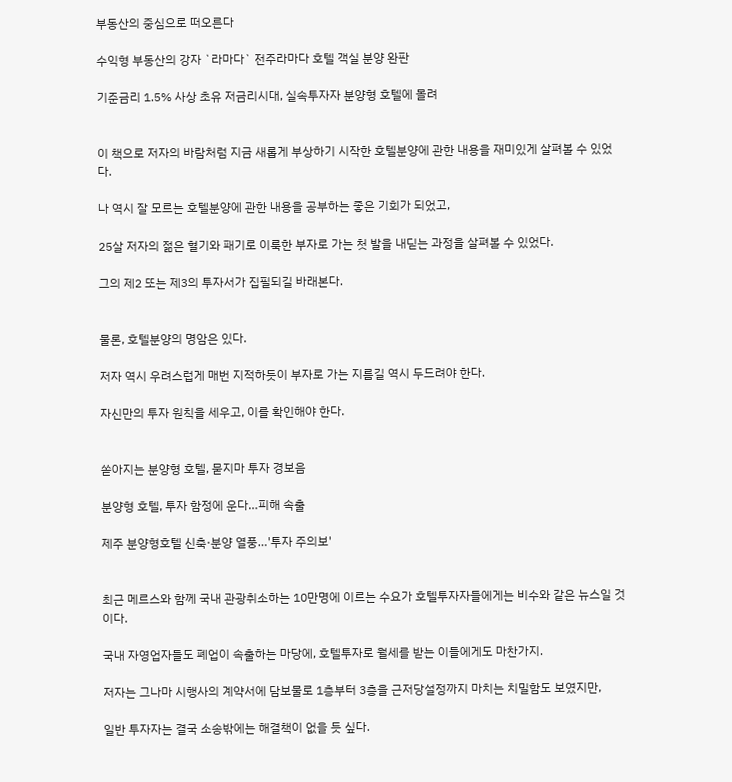부동산의 중심으로 떠오른다

수익형 부동산의 강자 `라마다` 전주라마다 호텔 객실 분양 완판

기준금리 1.5% 사상 초유 저금리시대, 실속투자자 분양형 호텔에 몰려


이 책으로 저자의 바람처럼 지금 새롭게 부상하기 시작한 호텔분양에 관한 내용을 재미있게 살펴볼 수 있었다.

나 역시 잘 모르는 호텔분양에 관한 내용을 공부하는 좋은 기회가 되었고,

25살 저자의 젊은 혈기와 패기로 이룩한 부자로 가는 첫 발을 내딛는 과정을 살펴볼 수 있었다.

그의 제2 또는 제3의 투자서가 집필되길 바래본다.


물론, 호텔분양의 명암은 있다.

저자 역시 우려스럽게 매번 지적하듯이 부자로 가는 지름길 역시 두드려야 한다.

자신만의 투자 원칙을 세우고, 이를 확인해야 한다.


쏟아지는 분양형 호텔, 묻지마 투자 경보음

분양형 호텔, 투자 함정에 운다…피해 속출

제주 분양형호텔 신축·분양 열풍…'투자 주의보'


최근 메르스와 함께 국내 관광취소하는 10만명에 이르는 수요가 호텔투자자들에게는 비수와 같은 뉴스일 것이다.

국내 자영업자들도 폐업이 속출하는 마당에, 호텔투자로 월세를 받는 이들에게도 마찬가지.

저자는 그나마 시행사의 계약서에 담보물로 1층부터 3층을 근저당설정까지 마치는 치밀함도 보였지만,

일반 투자자는 결국 소송밖에는 해결책이 없을 듯 싶다.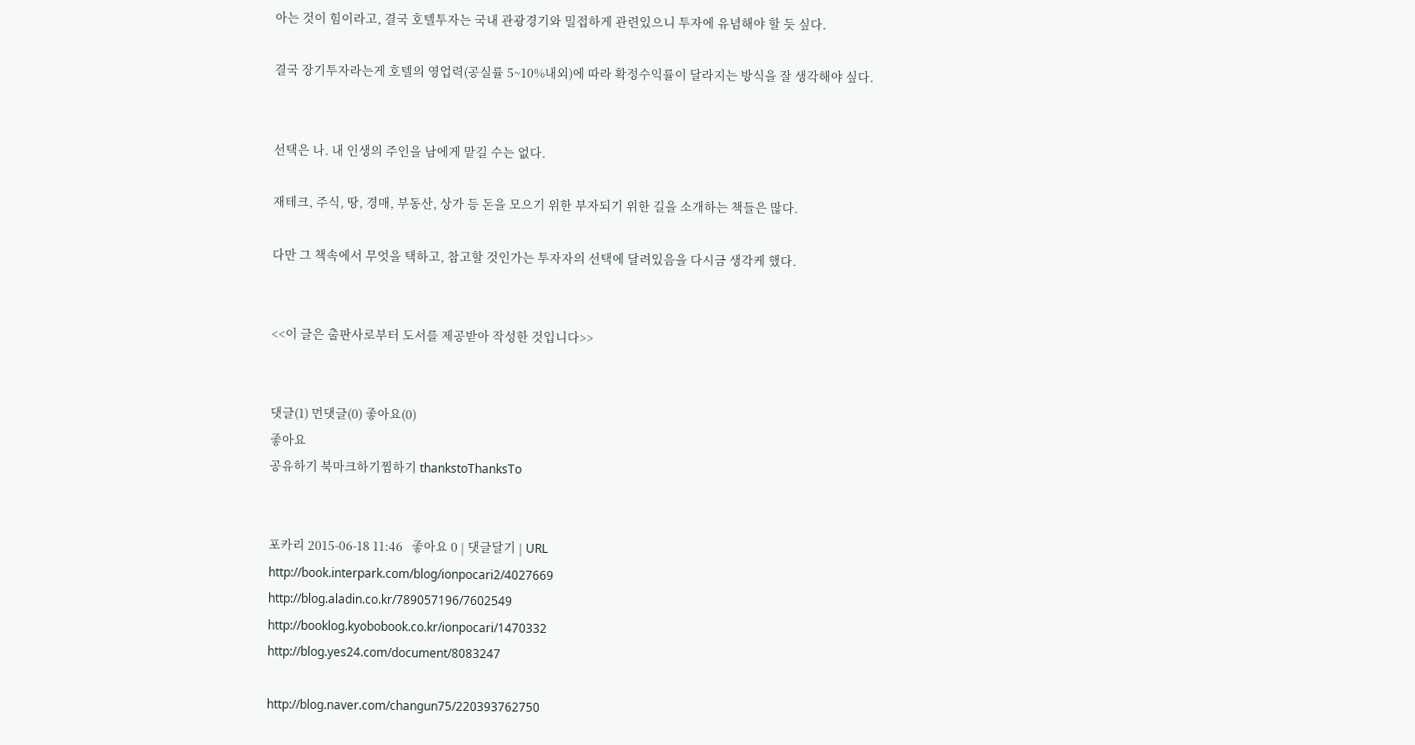아는 것이 힘이라고, 결국 호텔투자는 국내 관광경기와 밀접하게 관련있으니 투자에 유념해야 할 듯 싶다.

결국 장기투자라는게 호텔의 영업력(공실률 5~10%내외)에 따라 확정수익률이 달라지는 방식을 잘 생각해야 싶다.


선택은 나. 내 인생의 주인을 남에게 맡길 수는 없다.

재테크, 주식, 땅, 경매, 부동산, 상가 등 돈을 모으기 위한 부자되기 위한 길을 소개하는 책들은 많다.

다만 그 책속에서 무엇을 택하고, 참고할 것인가는 투자자의 선택에 달려있음을 다시금 생각케 했다.


<<이 글은 출판사로부터 도서를 제공받아 작성한 것입니다>>


댓글(1) 먼댓글(0) 좋아요(0)
좋아요
공유하기 북마크하기찜하기 thankstoThanksTo


포카리 2015-06-18 11:46   좋아요 0 | 댓글달기 | URL
http://book.interpark.com/blog/ionpocari2/4027669
http://blog.aladin.co.kr/789057196/7602549
http://booklog.kyobobook.co.kr/ionpocari/1470332
http://blog.yes24.com/document/8083247

http://blog.naver.com/changun75/220393762750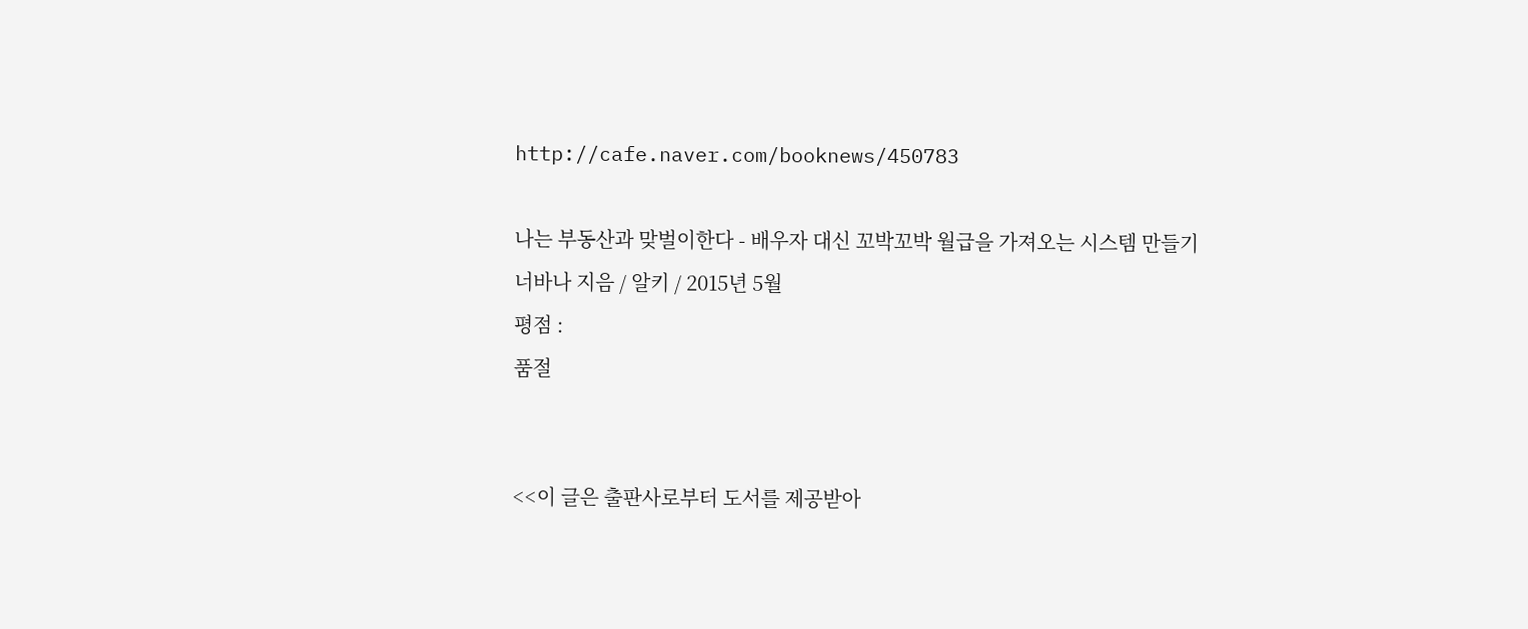http://cafe.naver.com/booknews/450783

나는 부동산과 맞벌이한다 - 배우자 대신 꼬박꼬박 월급을 가져오는 시스템 만들기
너바나 지음 / 알키 / 2015년 5월
평점 :
품절


<<이 글은 출판사로부터 도서를 제공받아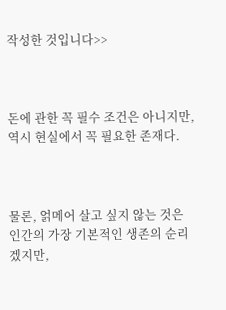작성한 것입니다>>



돈에 관한 꼭 필수 조건은 아니지만, 역시 현실에서 꼭 필요한 존재다.



물론, 얽메어 살고 싶지 않는 것은 인간의 가장 기본적인 생존의 순리겠지만,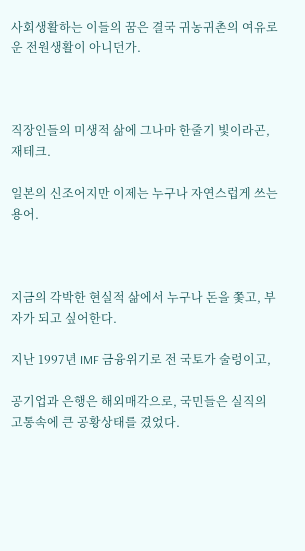사회생활하는 이들의 꿈은 결국 귀농귀촌의 여유로운 전원생활이 아니던가.



직장인들의 미생적 삶에 그나마 한줄기 빛이라곤, 재테크.

일본의 신조어지만 이제는 누구나 자연스럽게 쓰는 용어.



지금의 각박한 현실적 삶에서 누구나 돈을 쫓고, 부자가 되고 싶어한다.

지난 1997년 IMF 금융위기로 전 국토가 술렁이고,

공기업과 은행은 해외매각으로, 국민들은 실직의 고통속에 큰 공황상태를 겼었다.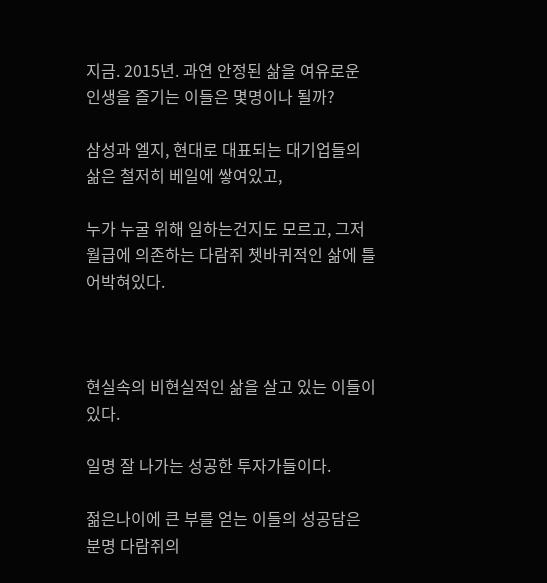지금. 2015년. 과연 안정된 삶을 여유로운 인생을 즐기는 이들은 몇명이나 될까?

삼성과 엘지, 현대로 대표되는 대기업들의 삶은 철저히 베일에 쌓여있고,

누가 누굴 위해 일하는건지도 모르고, 그저 월급에 의존하는 다람쥐 쳇바퀴적인 삶에 틀어박혀있다.



현실속의 비현실적인 삶을 살고 있는 이들이 있다.

일명 잘 나가는 성공한 투자가들이다.

젊은나이에 큰 부를 얻는 이들의 성공담은 분명 다람쥐의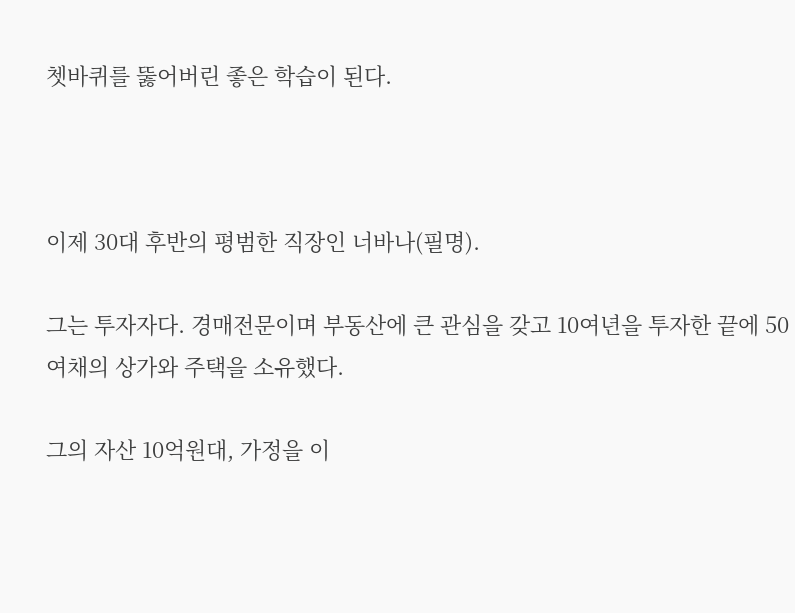쳇바퀴를 뚫어버린 좋은 학습이 된다.



이제 30대 후반의 평범한 직장인 너바나(필명).

그는 투자자다. 경매전문이며 부동산에 큰 관심을 갖고 10여년을 투자한 끝에 50여채의 상가와 주택을 소유했다.

그의 자산 10억원대, 가정을 이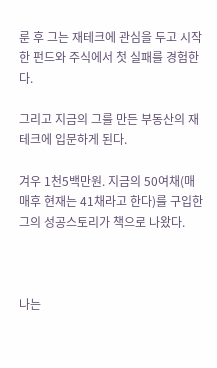룬 후 그는 재테크에 관심을 두고 시작한 펀드와 주식에서 첫 실패를 경험한다.

그리고 지금의 그를 만든 부동산의 재테크에 입문하게 된다.

겨우 1천5백만원. 지금의 50여채(매매후 현재는 41채라고 한다)를 구입한 그의 성공스토리가 책으로 나왔다.



나는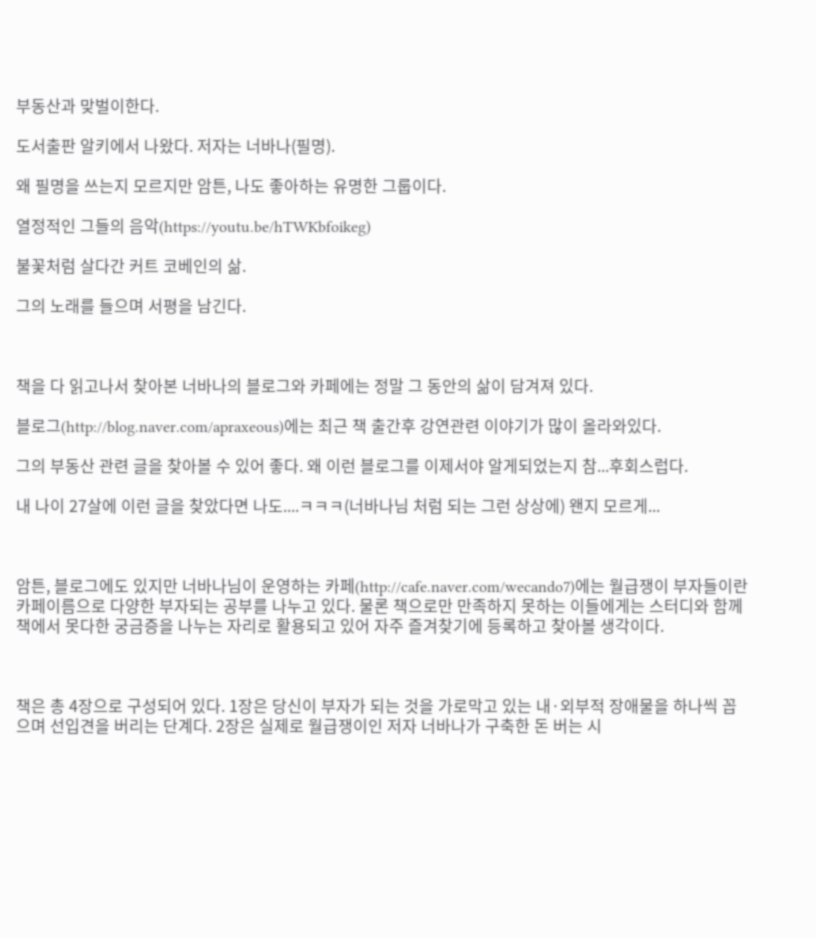부동산과 맞벌이한다.

도서출판 알키에서 나왔다. 저자는 너바나(필명).

왜 필명을 쓰는지 모르지만 암튼, 나도 좋아하는 유명한 그룹이다.

열정적인 그들의 음악(https://youtu.be/hTWKbfoikeg)

불꽃처럼 살다간 커트 코베인의 삶.

그의 노래를 들으며 서평을 남긴다.



책을 다 읽고나서 찾아본 너바나의 블로그와 카페에는 정말 그 동안의 삶이 담겨져 있다.

블로그(http://blog.naver.com/apraxeous)에는 최근 책 출간후 강연관련 이야기가 많이 올라와있다.

그의 부동산 관련 글을 찾아볼 수 있어 좋다. 왜 이런 블로그를 이제서야 알게되었는지 참...후회스럽다.

내 나이 27살에 이런 글을 찾았다면 나도....ㅋㅋㅋ(너바나님 처럼 되는 그런 상상에) 왠지 모르게...



암튼, 블로그에도 있지만 너바나님이 운영하는 카페(http://cafe.naver.com/wecando7)에는 월급쟁이 부자들이란 카페이름으로 다양한 부자되는 공부를 나누고 있다. 물론 책으로만 만족하지 못하는 이들에게는 스터디와 함께 책에서 못다한 궁금증을 나누는 자리로 활용되고 있어 자주 즐겨찾기에 등록하고 찾아볼 생각이다.



책은 총 4장으로 구성되어 있다. 1장은 당신이 부자가 되는 것을 가로막고 있는 내·외부적 장애물을 하나씩 꼽으며 선입견을 버리는 단계다. 2장은 실제로 월급쟁이인 저자 너바나가 구축한 돈 버는 시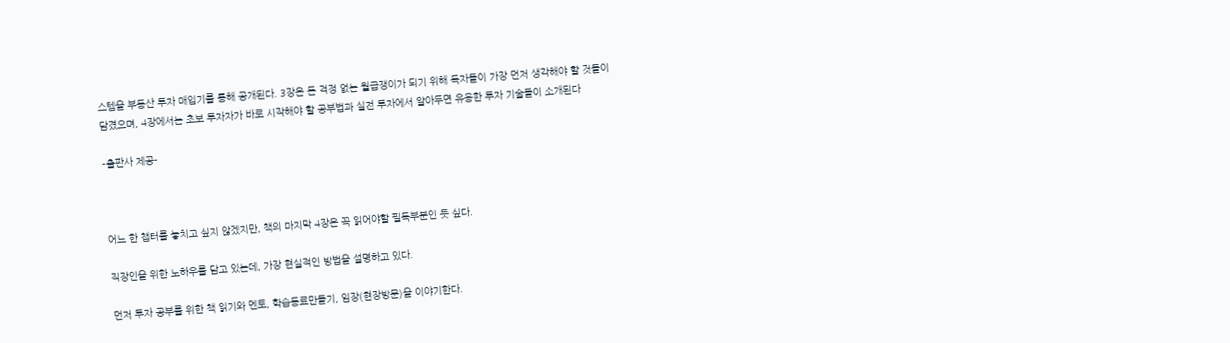스템을 부동산 투자 매입기를 통해 공개된다. 3장은 돈 걱정 없는 월급쟁이가 되기 위해 독자들이 가장 먼저 생각해야 할 것들이 담겼으며, 4장에서는 초보 투자자가 바로 시작해야 할 공부법과 실전 투자에서 알아두면 유용한 투자 기술들이 소개된다

-출판사 제공-



어느 한 챕터를 놓치고 싶지 않겠지만, 책의 마지막 4장은 꼭 읽어야할 필독부분인 듯 싶다.

직장인을 위한 노하우를 담고 있는데, 가장 현실적인 방법을 설명하고 있다.

먼저 투자 공부를 위한 책 읽기와 멘토, 학습동료만들기, 임장(현장방문)을 이야기한다.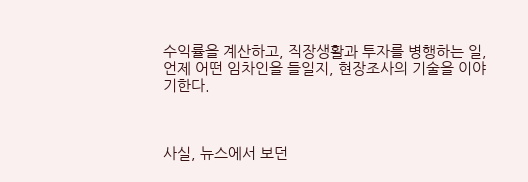수익률을 계산하고, 직장생활과 투자를 병행하는 일, 언제 어떤 임차인을 들일지, 현장조사의 기술을 이야기한다.



사실, 뉴스에서 보던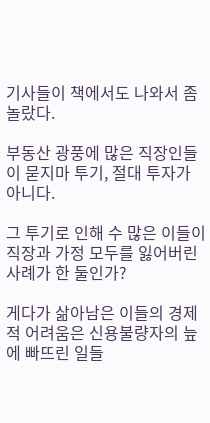기사들이 책에서도 나와서 좀 놀랐다.

부동산 광풍에 많은 직장인들이 묻지마 투기, 절대 투자가 아니다.

그 투기로 인해 수 많은 이들이 직장과 가정 모두를 잃어버린 사례가 한 둘인가?

게다가 삶아남은 이들의 경제적 어려움은 신용불량자의 늪에 빠뜨린 일들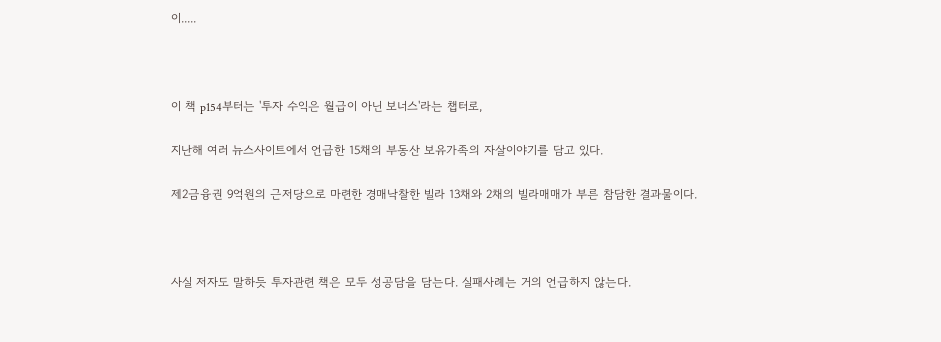이.....



이 책 p154부터는 '투자 수익은 월급이 아닌 보너스'라는 챕터로,

지난해 여러 뉴스사이트에서 언급한 15채의 부동산 보유가족의 자살이야기를 담고 있다.

제2금융권 9억원의 근저당으로 마련한 경매낙찰한 빌라 13채와 2채의 빌라매매가 부른 참담한 결과물이다.



사실 저자도 말하듯 투자관련 책은 모두 성공담을 담는다. 실패사례는 거의 언급하지 않는다.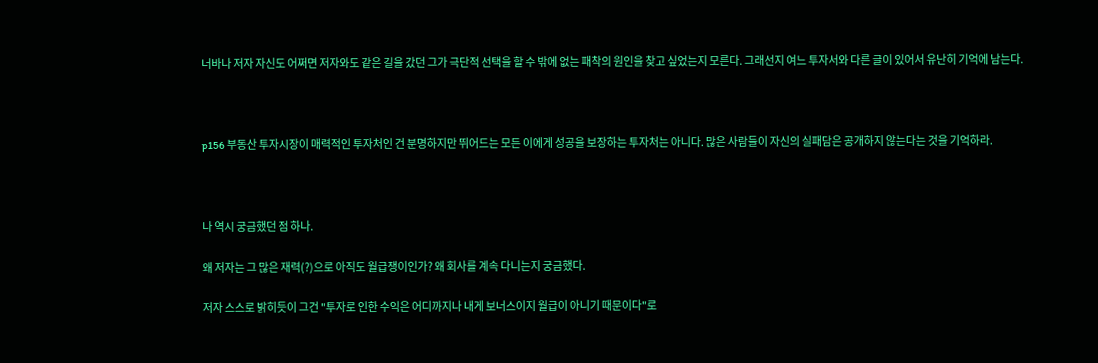너바나 저자 자신도 어쩌면 저자와도 같은 길을 갔던 그가 극단적 선택을 할 수 밖에 없는 패착의 원인을 찾고 싶었는지 모른다. 그래선지 여느 투자서와 다른 글이 있어서 유난히 기억에 남는다.



p156 부동산 투자시장이 매력적인 투자처인 건 분명하지만 뛰어드는 모든 이에게 성공을 보장하는 투자처는 아니다. 많은 사람들이 자신의 실패담은 공개하지 않는다는 것을 기억하라.



나 역시 궁금했던 점 하나.

왜 저자는 그 많은 재력(?)으로 아직도 월급쟁이인가? 왜 회사를 계속 다니는지 궁금했다.

저자 스스로 밝히듯이 그건 "투자로 인한 수익은 어디까지나 내게 보너스이지 월급이 아니기 때문이다"로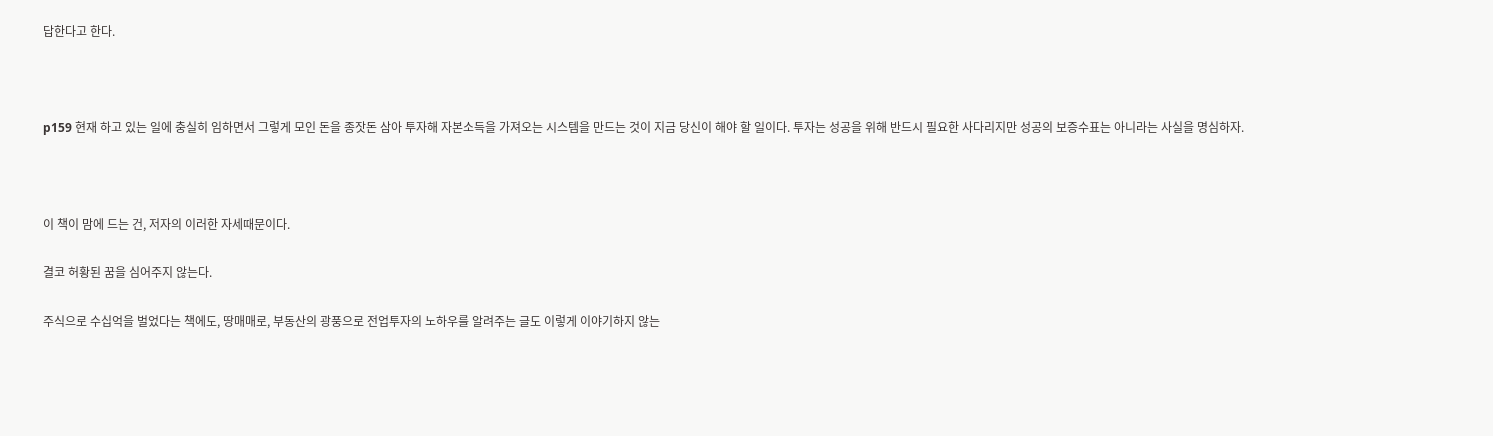답한다고 한다.



p159 현재 하고 있는 일에 충실히 임하면서 그렇게 모인 돈을 종잣돈 삼아 투자해 자본소득을 가져오는 시스템을 만드는 것이 지금 당신이 해야 할 일이다. 투자는 성공을 위해 반드시 필요한 사다리지만 성공의 보증수표는 아니라는 사실을 명심하자.



이 책이 맘에 드는 건, 저자의 이러한 자세때문이다.

결코 허황된 꿈을 심어주지 않는다.

주식으로 수십억을 벌었다는 책에도, 땅매매로, 부동산의 광풍으로 전업투자의 노하우를 알려주는 글도 이렇게 이야기하지 않는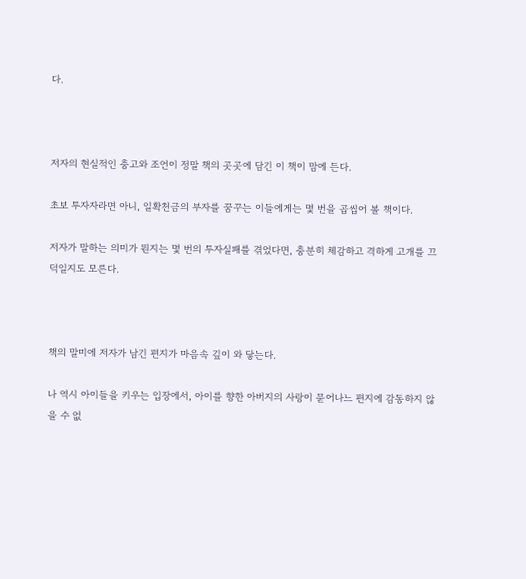다.



저자의 현실적인 충고와 조언이 정말 책의 곳곳에 담긴 이 책이 맘에 든다.

초보 투자자라면 아니, 일확천금의 부자를 꿈꾸는 이들에게는 몇 번을 곱씹어 볼 책이다.

저자가 말하는 의미가 뭔지는 몇 번의 투자실패를 겪었다면, 충분히 체감하고 격하게 고개를 끄덕일지도 모른다.



책의 말미에 저자가 남긴 편지가 마음속 깊이 와 닿는다.

나 역시 아이들을 키우는 입장에서, 아이를 향한 아버지의 사랑이 묻어나느 편지에 감동하지 않을 수 없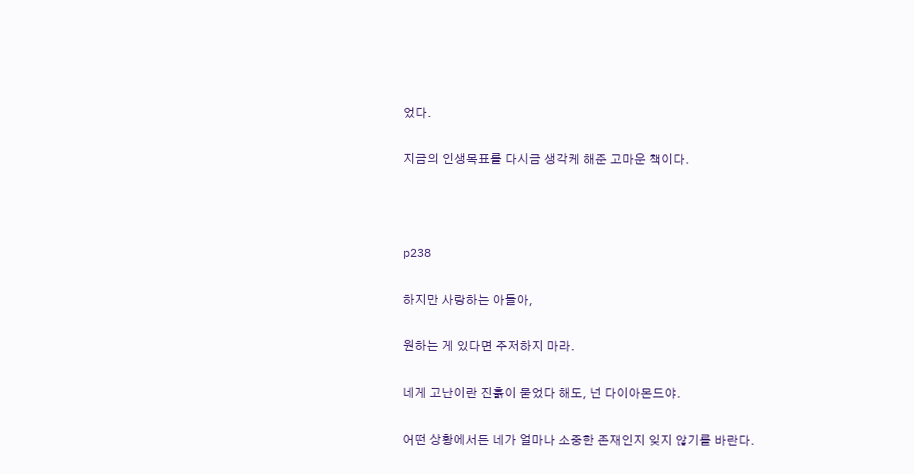었다.

지금의 인생목표를 다시금 생각케 해준 고마운 책이다.



p238

하지만 사랑하는 아들아,

원하는 게 있다면 주저하지 마라.

네게 고난이란 진흙이 묻었다 해도, 넌 다이아몬드야.

어떤 상황에서든 네가 얼마나 소중한 존재인지 잊지 않기를 바란다.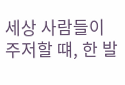세상 사람들이 주저할 떄, 한 발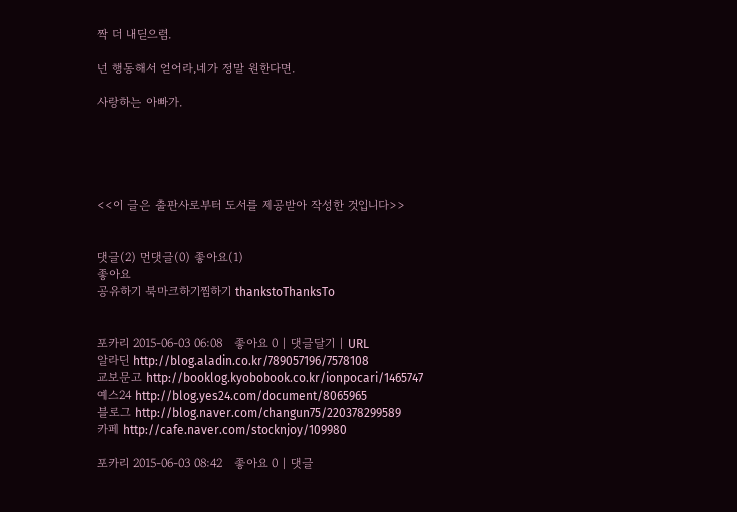짝 더 내딛으렴.

넌 행동해서 얻어라,네가 정말 원한다면.

사랑하는 아빠가.





<<이 글은 출판사로부터 도서를 제공받아 작성한 것입니다>>


댓글(2) 먼댓글(0) 좋아요(1)
좋아요
공유하기 북마크하기찜하기 thankstoThanksTo


포카리 2015-06-03 06:08   좋아요 0 | 댓글달기 | URL
알라딘 http://blog.aladin.co.kr/789057196/7578108
교보문고 http://booklog.kyobobook.co.kr/ionpocari/1465747
예스24 http://blog.yes24.com/document/8065965
블로그 http://blog.naver.com/changun75/220378299589
카페 http://cafe.naver.com/stocknjoy/109980

포카리 2015-06-03 08:42   좋아요 0 | 댓글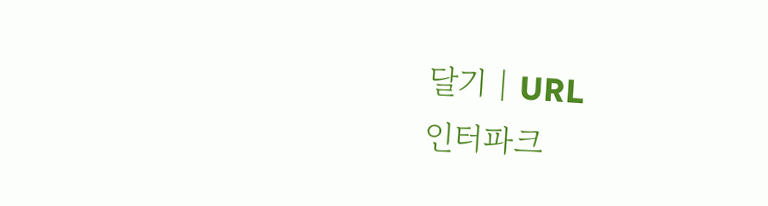달기 | URL
인터파크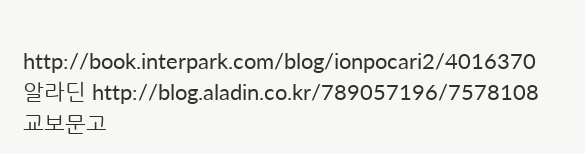http://book.interpark.com/blog/ionpocari2/4016370
알라딘 http://blog.aladin.co.kr/789057196/7578108
교보문고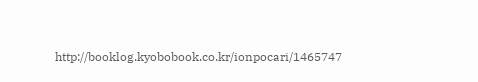http://booklog.kyobobook.co.kr/ionpocari/1465747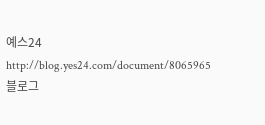예스24 http://blog.yes24.com/document/8065965
블로그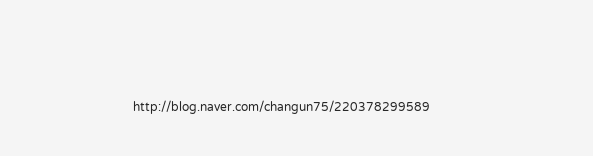http://blog.naver.com/changun75/220378299589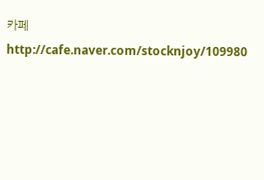카페 http://cafe.naver.com/stocknjoy/109980